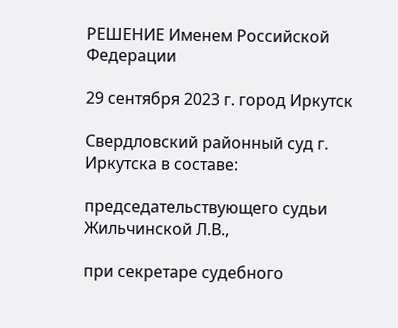РЕШЕНИЕ Именем Российской Федерации

29 сентября 2023 г. город Иркутск

Свердловский районный суд г. Иркутска в составе:

председательствующего судьи Жильчинской Л.В.,

при секретаре судебного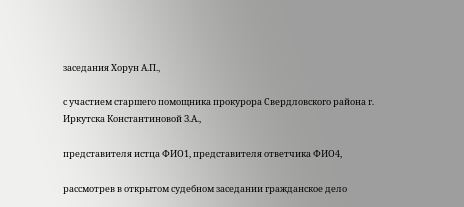заседания Хорун А.П.,

с участием старшего помощника прокурора Свердловского района г. Иркутска Константиновой З.А.,

представителя истца ФИО1, представителя ответчика ФИО4,

рассмотрев в открытом судебном заседании гражданское дело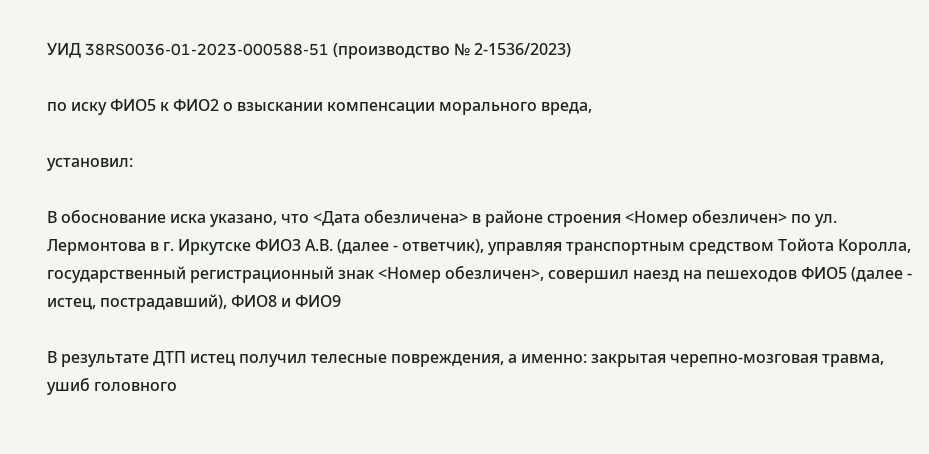УИД 38RS0036-01-2023-000588-51 (производство № 2-1536/2023)

по иску ФИО5 к ФИО2 о взыскании компенсации морального вреда,

установил:

В обоснование иска указано, что <Дата обезличена> в районе строения <Номер обезличен> по ул. Лермонтова в г. Иркутске ФИО3 А.В. (далее - ответчик), управляя транспортным средством Тойота Королла, государственный регистрационный знак <Номер обезличен>, совершил наезд на пешеходов ФИО5 (далее - истец, пострадавший), ФИО8 и ФИО9

В результате ДТП истец получил телесные повреждения, а именно: закрытая черепно-мозговая травма, ушиб головного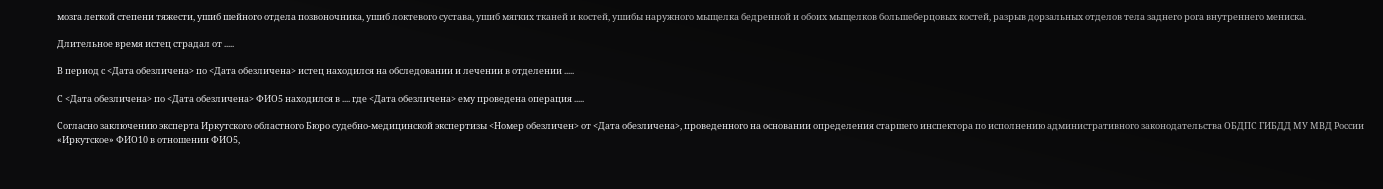мозга легкой степени тяжести, ушиб шейного отдела позвоночника, ушиб локтевого сустава, ушиб мягких тканей и костей, ушибы наружного мыщелка бедренной и обоих мыщелков большеберцовых костей, разрыв дорзальных отделов тела заднего рога внутреннего мениска.

Длительное время истец страдал от .....

В период с <Дата обезличена> по <Дата обезличена> истец находился на обследовании и лечении в отделении .....

С <Дата обезличена> по <Дата обезличена> ФИО5 находился в .... где <Дата обезличена> ему проведена операция .....

Согласно заключению эксперта Иркутского областного Бюро судебно-медицинской экспертизы <Номер обезличен> от <Дата обезличена>, проведенного на основании определения старшего инспектора по исполнению административного законодательства ОБДПС ГИБДД МУ МВД России «Иркутское» ФИО10 в отношении ФИО5,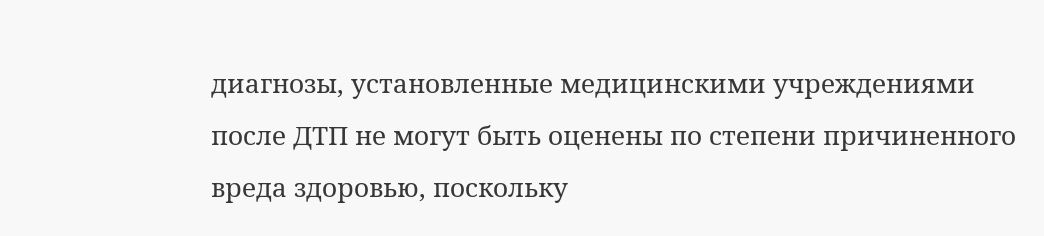диагнозы, установленные медицинскими учреждениями после ДТП не могут быть оценены по степени причиненного вреда здоровью, поскольку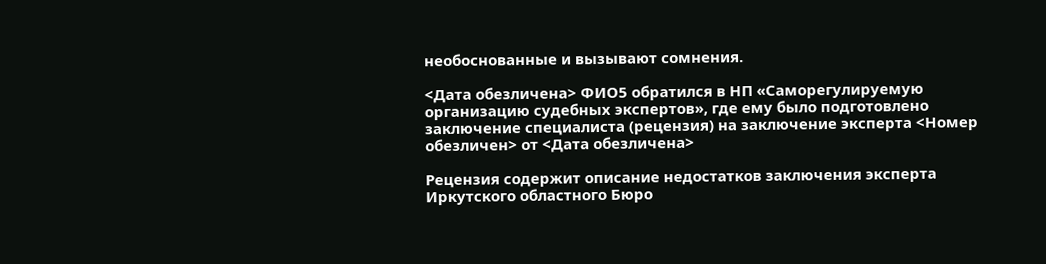необоснованные и вызывают сомнения.

<Дата обезличена> ФИО5 обратился в НП «Саморегулируемую организацию судебных экспертов», где ему было подготовлено заключение специалиста (рецензия) на заключение эксперта <Номер обезличен> от <Дата обезличена>

Рецензия содержит описание недостатков заключения эксперта Иркутского областного Бюро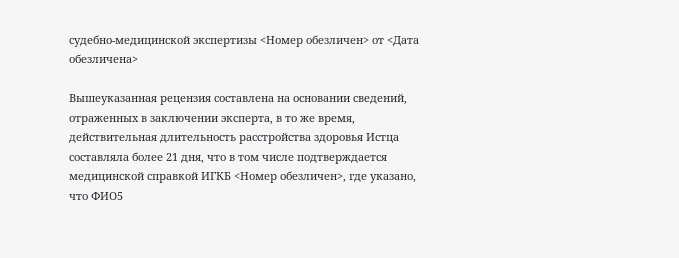судебно-медицинской экспертизы <Номер обезличен> от <Дата обезличена>

Вышеуказанная рецензия составлена на основании сведений, отраженных в заключении эксперта, в то же время, действительная длительность расстройства здоровья Истца составляла более 21 дня, что в том числе подтверждается медицинской справкой ИГКБ <Номер обезличен>, где указано, что ФИО5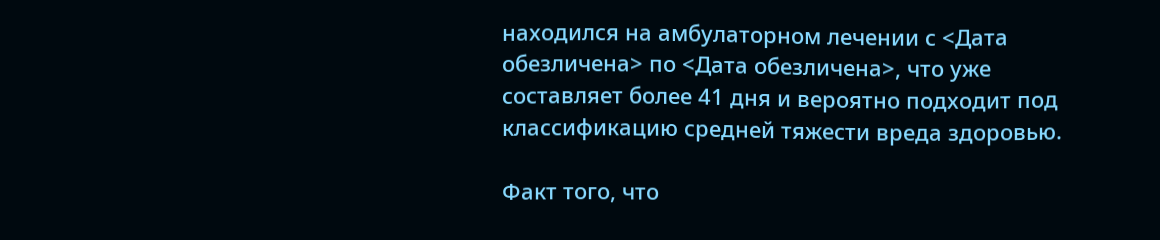находился на амбулаторном лечении с <Дата обезличена> по <Дата обезличена>, что уже составляет более 41 дня и вероятно подходит под классификацию средней тяжести вреда здоровью.

Факт того, что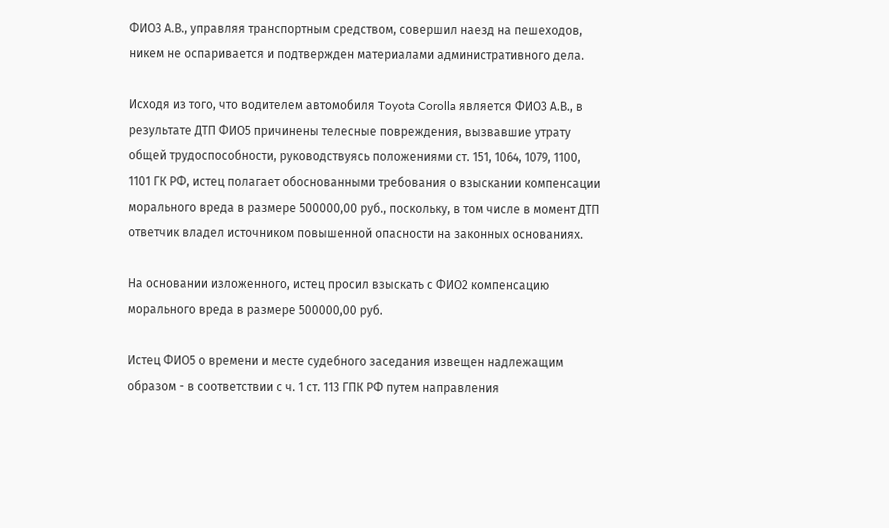ФИО3 А.В., управляя транспортным средством, совершил наезд на пешеходов, никем не оспаривается и подтвержден материалами административного дела.

Исходя из того, что водителем автомобиля Toyota Corolla является ФИО3 А.В., в результате ДТП ФИО5 причинены телесные повреждения, вызвавшие утрату общей трудоспособности, руководствуясь положениями ст. 151, 1064, 1079, 1100, 1101 ГК РФ, истец полагает обоснованными требования о взыскании компенсации морального вреда в размере 500000,00 руб., поскольку, в том числе в момент ДТП ответчик владел источником повышенной опасности на законных основаниях.

На основании изложенного, истец просил взыскать с ФИО2 компенсацию морального вреда в размере 500000,00 руб.

Истец ФИО5 о времени и месте судебного заседания извещен надлежащим образом - в соответствии с ч. 1 ст. 113 ГПК РФ путем направления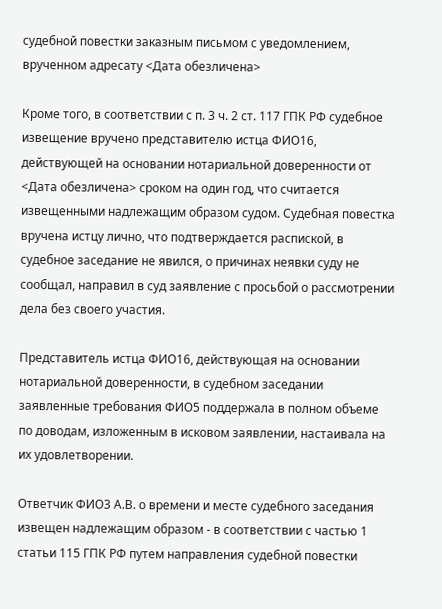судебной повестки заказным письмом с уведомлением, врученном адресату <Дата обезличена>

Кроме того, в соответствии с п. 3 ч. 2 ст. 117 ГПК РФ судебное извещение вручено представителю истца ФИО16, действующей на основании нотариальной доверенности от <Дата обезличена> сроком на один год, что считается извещенными надлежащим образом судом. Судебная повестка вручена истцу лично, что подтверждается распиской, в судебное заседание не явился, о причинах неявки суду не сообщал, направил в суд заявление с просьбой о рассмотрении дела без своего участия.

Представитель истца ФИО16, действующая на основании нотариальной доверенности, в судебном заседании заявленные требования ФИО5 поддержала в полном объеме по доводам, изложенным в исковом заявлении, настаивала на их удовлетворении.

Ответчик ФИО3 А.В. о времени и месте судебного заседания извещен надлежащим образом - в соответствии с частью 1 статьи 115 ГПК РФ путем направления судебной повестки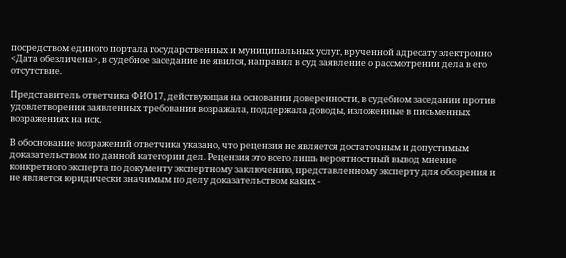посредством единого портала государственных и муниципальных услуг, врученной адресату электронно <Дата обезличена>, в судебное заседание не явился, направил в суд заявление о рассмотрении дела в его отсутствие.

Представитель ответчика ФИО17, действующая на основании доверенности, в судебном заседании против удовлетворения заявленных требования возражала, поддержала доводы, изложенные в письменных возражениях на иск.

В обоснование возражений ответчика указано, что рецензия не является достаточным и допустимым доказательством по данной категории дел. Рецензия это всего лишь вероятностный вывод мнение конкретного эксперта по документу экспертному заключению, представленному эксперту для обозрения и не является юридически значимым по делу доказательством каких -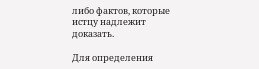либо фактов, которые истцу надлежит доказать.

Для определения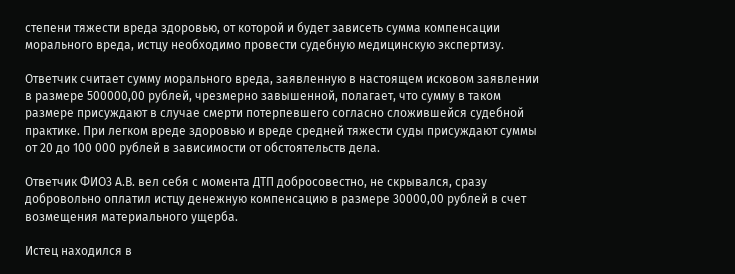степени тяжести вреда здоровью, от которой и будет зависеть сумма компенсации морального вреда, истцу необходимо провести судебную медицинскую экспертизу.

Ответчик считает сумму морального вреда, заявленную в настоящем исковом заявлении в размере 500000,00 рублей, чрезмерно завышенной, полагает, что сумму в таком размере присуждают в случае смерти потерпевшего согласно сложившейся судебной практике. При легком вреде здоровью и вреде средней тяжести суды присуждают суммы от 20 до 100 000 рублей в зависимости от обстоятельств дела.

Ответчик ФИО3 А.В. вел себя с момента ДТП добросовестно, не скрывался, сразу добровольно оплатил истцу денежную компенсацию в размере 30000,00 рублей в счет возмещения материального ущерба.

Истец находился в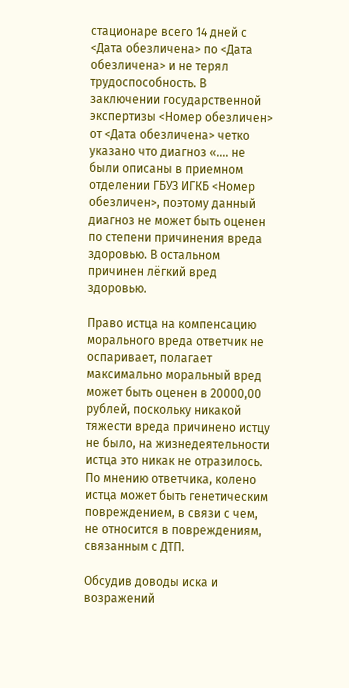стационаре всего 14 дней с <Дата обезличена> по <Дата обезличена> и не терял трудоспособность. В заключении государственной экспертизы <Номер обезличен> от <Дата обезличена> четко указано что диагноз «.... не были описаны в приемном отделении ГБУЗ ИГКБ <Номер обезличен>, поэтому данный диагноз не может быть оценен по степени причинения вреда здоровью. В остальном причинен лёгкий вред здоровью.

Право истца на компенсацию морального вреда ответчик не оспаривает, полагает максимально моральный вред может быть оценен в 20000,00 рублей, поскольку никакой тяжести вреда причинено истцу не было, на жизнедеятельности истца это никак не отразилось. По мнению ответчика, колено истца может быть генетическим повреждением, в связи с чем, не относится в повреждениям, связанным с ДТП.

Обсудив доводы иска и возражений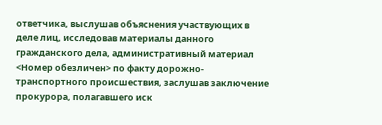ответчика, выслушав объяснения участвующих в деле лиц, исследовав материалы данного гражданского дела, административный материал <Номер обезличен> по факту дорожно-транспортного происшествия, заслушав заключение прокурора, полагавшего иск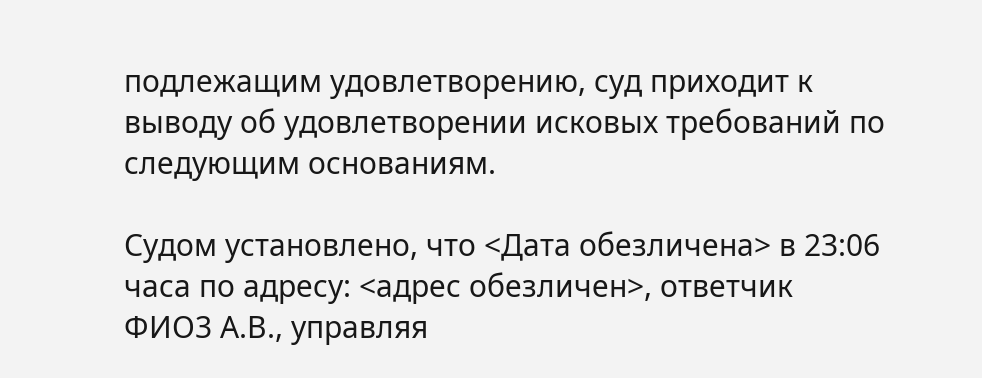подлежащим удовлетворению, суд приходит к выводу об удовлетворении исковых требований по следующим основаниям.

Судом установлено, что <Дата обезличена> в 23:06 часа по адресу: <адрес обезличен>, ответчик ФИО3 А.В., управляя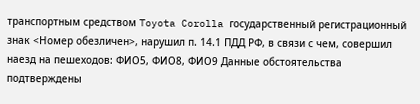транспортным средством Toyota Corolla государственный регистрационный знак <Номер обезличен>, нарушил п. 14.1 ПДД РФ, в связи с чем, совершил наезд на пешеходов: ФИО5, ФИО8, ФИО9 Данные обстоятельства подтверждены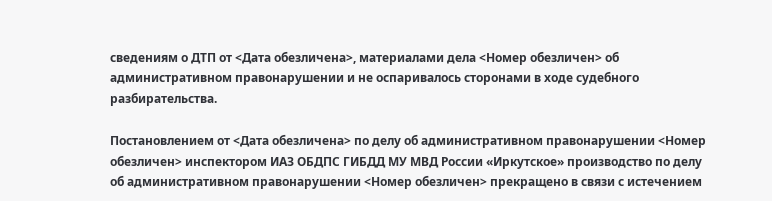сведениям о ДТП от <Дата обезличена>, материалами дела <Номер обезличен> об административном правонарушении и не оспаривалось сторонами в ходе судебного разбирательства.

Постановлением от <Дата обезличена> по делу об административном правонарушении <Номер обезличен> инспектором ИАЗ ОБДПС ГИБДД МУ МВД России «Иркутское» производство по делу об административном правонарушении <Номер обезличен> прекращено в связи с истечением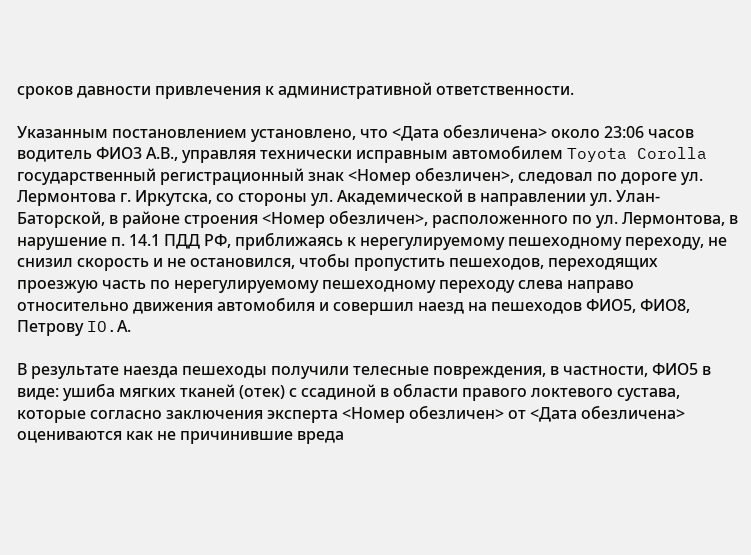сроков давности привлечения к административной ответственности.

Указанным постановлением установлено, что <Дата обезличена> около 23:06 часов водитель ФИО3 А.В., управляя технически исправным автомобилем Toyota Corolla государственный регистрационный знак <Номер обезличен>, следовал по дороге ул. Лермонтова г. Иркутска, со стороны ул. Академической в направлении ул. Улан-Баторской, в районе строения <Номер обезличен>, расположенного по ул. Лермонтова, в нарушение п. 14.1 ПДД РФ, приближаясь к нерегулируемому пешеходному переходу, не снизил скорость и не остановился, чтобы пропустить пешеходов, переходящих проезжую часть по нерегулируемому пешеходному переходу слева направо относительно движения автомобиля и совершил наезд на пешеходов ФИО5, ФИО8, Петрову IO.А.

В результате наезда пешеходы получили телесные повреждения, в частности, ФИО5 в виде: ушиба мягких тканей (отек) с ссадиной в области правого локтевого сустава, которые согласно заключения эксперта <Номер обезличен> от <Дата обезличена> оцениваются как не причинившие вреда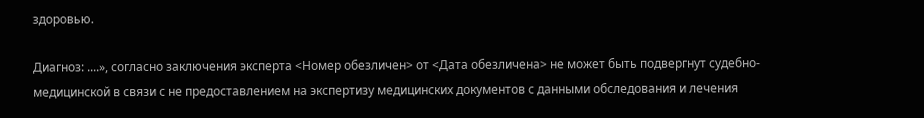здоровью.

Диагноз: ....», согласно заключения эксперта <Номер обезличен> от <Дата обезличена> не может быть подвергнут судебно-медицинской в связи с не предоставлением на экспертизу медицинских документов с данными обследования и лечения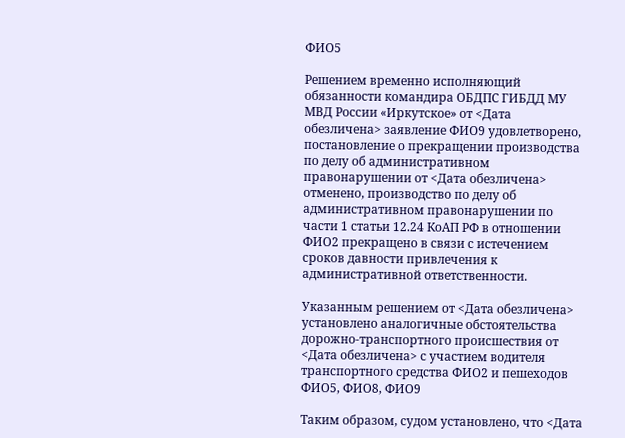ФИО5

Решением временно исполняющий обязанности командира ОБДПС ГИБДД МУ МВД России «Иркутское» от <Дата обезличена> заявление ФИО9 удовлетворено, постановление о прекращении производства по делу об административном правонарушении от <Дата обезличена> отменено, производство по делу об административном правонарушении по части 1 статьи 12.24 КоАП РФ в отношении ФИО2 прекращено в связи с истечением сроков давности привлечения к административной ответственности.

Указанным решением от <Дата обезличена> установлено аналогичные обстоятельства дорожно-транспортного происшествия от <Дата обезличена> с участием водителя транспортного средства ФИО2 и пешеходов ФИО5, ФИО8, ФИО9

Таким образом, судом установлено, что <Дата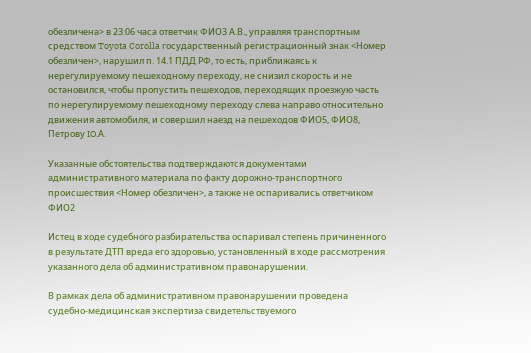обезличена> в 23:06 часа ответчик ФИО3 А.В., управляя транспортным средством Toyota Corolla государственный регистрационный знак <Номер обезличен>, нарушил п. 14.1 ПДД РФ, то есть, приближаясь к нерегулируемому пешеходному переходу, не снизил скорость и не остановился, чтобы пропустить пешеходов, переходящих проезжую часть по нерегулируемому пешеходному переходу слева направо относительно движения автомобиля, и совершил наезд на пешеходов ФИО5, ФИО8, Петрову IO.А.

Указанные обстоятельства подтверждаются документами административного материала по факту дорожно-транспортного происшествия <Номер обезличен>, а также не оспаривались ответчиком ФИО2

Истец в ходе судебного разбирательства оспаривал степень причиненного в результате ДТП вреда его здоровью, установленный в ходе рассмотрения указанного дела об административном правонарушении.

В рамках дела об административном правонарушении проведена судебно-медицинская экспертиза свидетельствуемого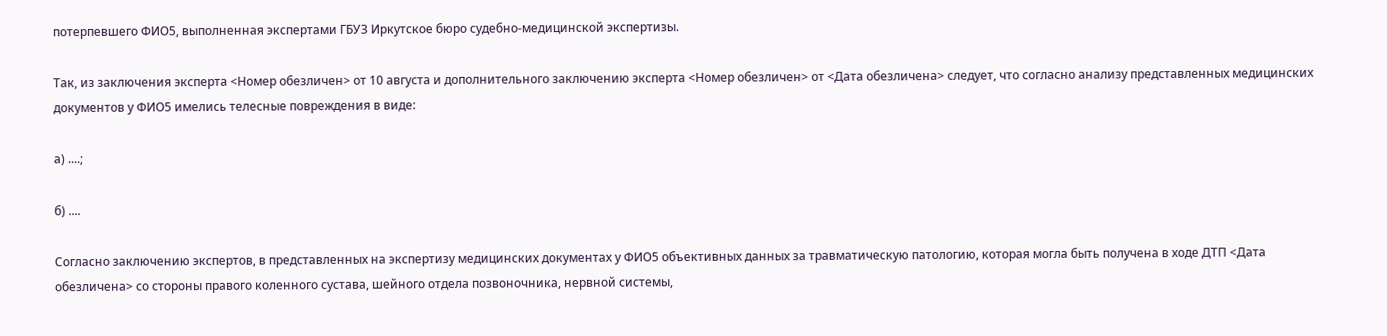потерпевшего ФИО5, выполненная экспертами ГБУЗ Иркутское бюро судебно-медицинской экспертизы.

Так, из заключения эксперта <Номер обезличен> от 10 августа и дополнительного заключению эксперта <Номер обезличен> от <Дата обезличена> следует, что согласно анализу представленных медицинских документов у ФИО5 имелись телесные повреждения в виде:

а) ....;

б) ....

Согласно заключению экспертов, в представленных на экспертизу медицинских документах у ФИО5 объективных данных за травматическую патологию, которая могла быть получена в ходе ДТП <Дата обезличена> со стороны правого коленного сустава, шейного отдела позвоночника, нервной системы,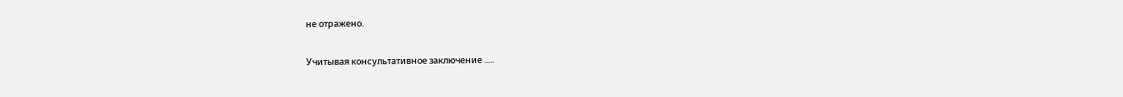не отражено.

Учитывая консультативное заключение .....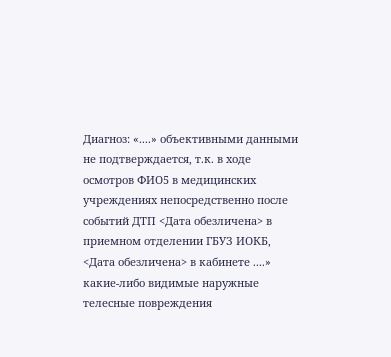Диагноз: «....» объективными данными не подтверждается, т.к. в ходе осмотров ФИО5 в медицинских учреждениях непосредственно после событий ДТП <Дата обезличена> в приемном отделении ГБУЗ ИОКБ, <Дата обезличена> в кабинете ....» какие-либо видимые наружные телесные повреждения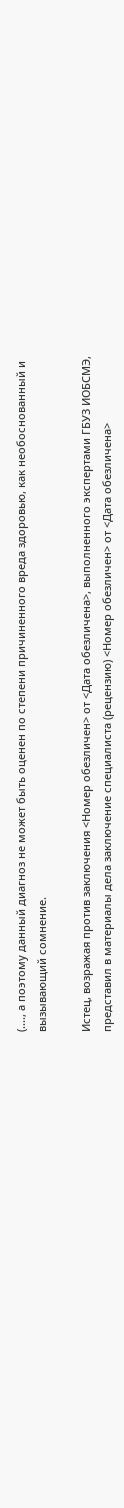(...., а поэтому данный диагноз не может быть оценен по степени причиненного вреда здоровью, как необоснованный и вызывающий сомнение.

Истец, возражая против заключения <Номер обезличен> от <Дата обезличена>, выполненного экспертами ГБУЗ ИОБСМЭ, представил в материалы дела заключение специалиста (рецензию) <Номер обезличен> от <Дата обезличена>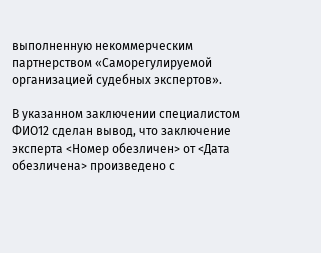выполненную некоммерческим партнерством «Саморегулируемой организацией судебных экспертов».

В указанном заключении специалистом ФИО12 сделан вывод, что заключение эксперта <Номер обезличен> от <Дата обезличена> произведено с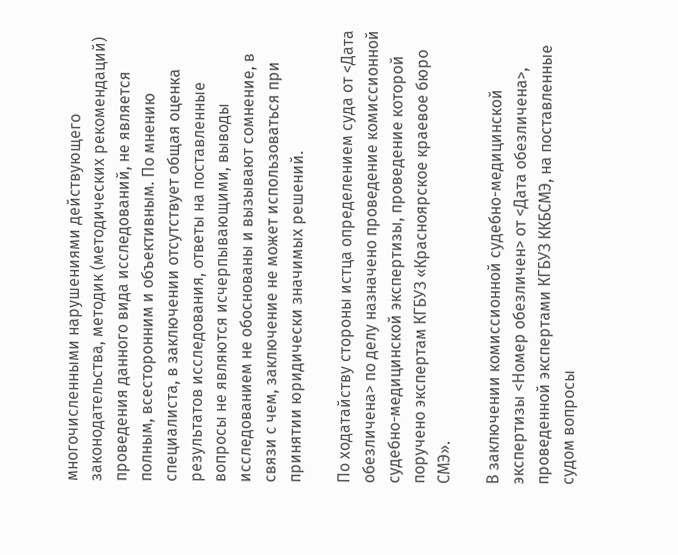многочисленными нарушениями действующего законодательства, методик (методических рекомендаций) проведения данного вида исследований, не является полным, всесторонним и объективным. По мнению специалиста, в заключении отсутствует общая оценка результатов исследования, ответы на поставленные вопросы не являются исчерпывающими, выводы исследованием не обоснованы и вызывают сомнение, в связи с чем, заключение не может использоваться при принятии юридически значимых решений.

По ходатайству стороны истца определением суда от <Дата обезличена> по делу назначено проведение комиссионной судебно-медицинской экспертизы, проведение которой поручено экспертам КГБУЗ «Красноярское краевое бюро СМЭ».

В заключении комиссионной судебно-медицинской экспертизы <Номер обезличен> от <Дата обезличена>, проведенной экспертами КГБУЗ ККБСМЭ, на поставленные судом вопросы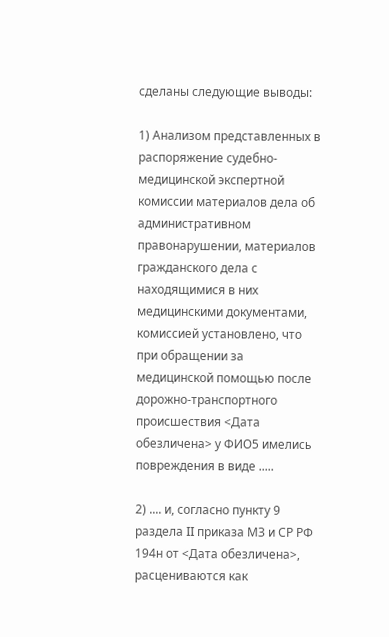сделаны следующие выводы:

1) Анализом представленных в распоряжение судебно-медицинской экспертной комиссии материалов дела об административном правонарушении, материалов гражданского дела с находящимися в них медицинскими документами, комиссией установлено, что при обращении за медицинской помощью после дорожно-транспортного происшествия <Дата обезличена> у ФИО5 имелись повреждения в виде .....

2) .... и, согласно пункту 9 раздела II приказа МЗ и СР РФ 194н от <Дата обезличена>, расцениваются как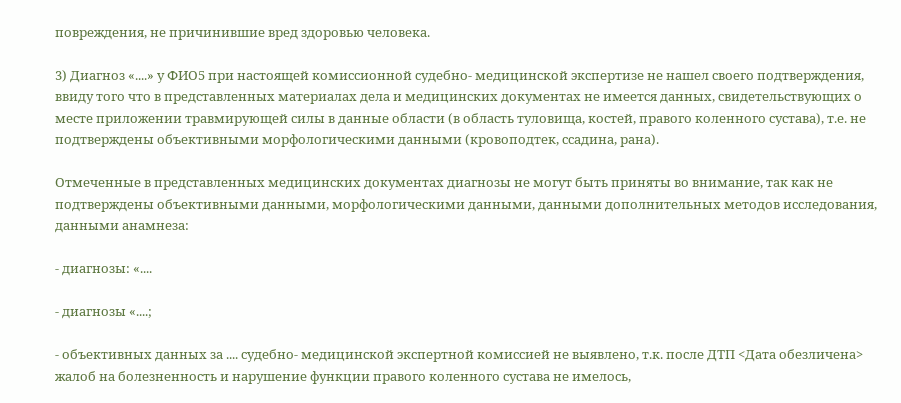повреждения, не причинившие вред здоровью человека.

3) Диагноз «....» у ФИО5 при настоящей комиссионной судебно- медицинской экспертизе не нашел своего подтверждения, ввиду того что в представленных материалах дела и медицинских документах не имеется данных, свидетельствующих о месте приложении травмирующей силы в данные области (в область туловища, костей, правого коленного сустава), т.е. не подтверждены объективными морфологическими данными (кровоподтек, ссадина, рана).

Отмеченные в представленных медицинских документах диагнозы не могут быть приняты во внимание, так как не подтверждены объективными данными, морфологическими данными, данными дополнительных методов исследования, данными анамнеза:

- диагнозы: «....

- диагнозы «....;

- объективных данных за .... судебно- медицинской экспертной комиссией не выявлено, т.к. после ДТП <Дата обезличена> жалоб на болезненность и нарушение функции правого коленного сустава не имелось,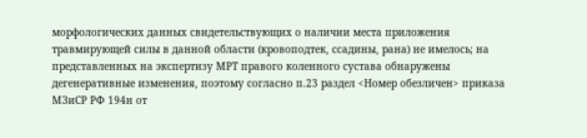морфологических данных свидетельствующих о наличии места приложения травмирующей силы в данной области (кровоподтек, ссадины, рана) не имелось; на представленных на экспертизу МРТ правого коленного сустава обнаружены дегенеративные изменения, поэтому согласно п.23 раздел <Номер обезличен> приказа МЗиСР РФ 194н от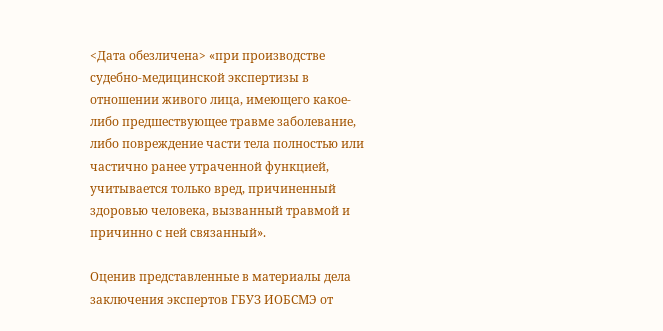<Дата обезличена> «при производстве судебно-медицинской экспертизы в отношении живого лица, имеющего какое-либо предшествующее травме заболевание, либо повреждение части тела полностью или частично ранее утраченной функцией, учитывается только вред, причиненный здоровью человека, вызванный травмой и причинно с ней связанный».

Оценив представленные в материалы дела заключения экспертов ГБУЗ ИОБСМЭ от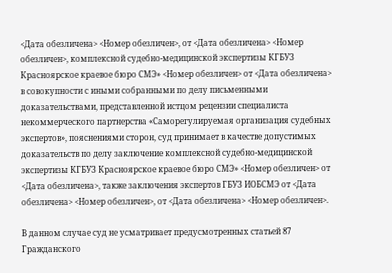<Дата обезличена> <Номер обезличен>, от <Дата обезличена> <Номер обезличен>, комплексной судебно-медицинской экспертизы КГБУЗ Красноярское краевое бюро СМЭ» <Номер обезличен> от <Дата обезличена> в совокупности с иными собранными по делу письменными доказательствами, представленной истцом рецензии специалиста некоммерческого партнерства «Саморегулируемая организация судебных экспертов», пояснениями сторон, суд принимает в качестве допустимых доказательств по делу заключение комплексной судебно-медицинской экспертизы КГБУЗ Красноярское краевое бюро СМЭ» <Номер обезличен> от <Дата обезличена>, также заключения экспертов ГБУЗ ИОБСМЭ от <Дата обезличена> <Номер обезличен>, от <Дата обезличена> <Номер обезличен>.

В данном случае суд не усматривает предусмотренных статьей 87 Гражданского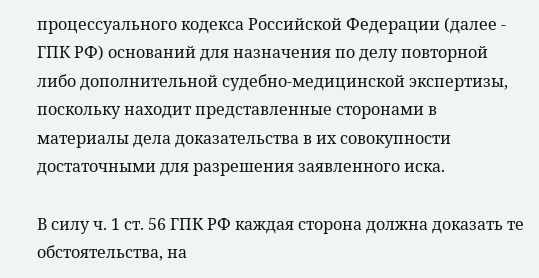процессуального кодекса Российской Федерации (далее - ГПК РФ) оснований для назначения по делу повторной либо дополнительной судебно-медицинской экспертизы, поскольку находит представленные сторонами в материалы дела доказательства в их совокупности достаточными для разрешения заявленного иска.

В силу ч. 1 ст. 56 ГПК РФ каждая сторона должна доказать те обстоятельства, на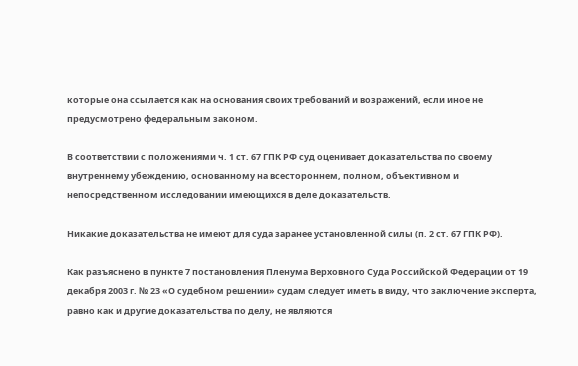которые она ссылается как на основания своих требований и возражений, если иное не предусмотрено федеральным законом.

В соответствии с положениями ч. 1 ст. 67 ГПК РФ суд оценивает доказательства по своему внутреннему убеждению, основанному на всестороннем, полном, объективном и непосредственном исследовании имеющихся в деле доказательств.

Никакие доказательства не имеют для суда заранее установленной силы (п. 2 ст. 67 ГПК РФ).

Как разъяснено в пункте 7 постановления Пленума Верховного Суда Российской Федерации от 19 декабря 2003 г. № 23 «О судебном решении» судам следует иметь в виду, что заключение эксперта, равно как и другие доказательства по делу, не являются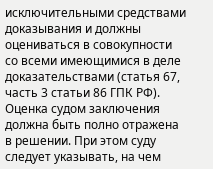исключительными средствами доказывания и должны оцениваться в совокупности со всеми имеющимися в деле доказательствами (статья 67, часть 3 статьи 86 ГПК РФ). Оценка судом заключения должна быть полно отражена в решении. При этом суду следует указывать, на чем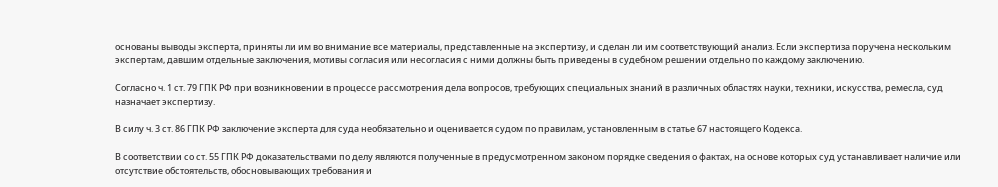основаны выводы эксперта, приняты ли им во внимание все материалы, представленные на экспертизу, и сделан ли им соответствующий анализ. Если экспертиза поручена нескольким экспертам, давшим отдельные заключения, мотивы согласия или несогласия с ними должны быть приведены в судебном решении отдельно по каждому заключению.

Согласно ч. 1 ст. 79 ГПК РФ при возникновении в процессе рассмотрения дела вопросов, требующих специальных знаний в различных областях науки, техники, искусства, ремесла, суд назначает экспертизу.

В силу ч. 3 ст. 86 ГПК РФ заключение эксперта для суда необязательно и оценивается судом по правилам, установленным в статье 67 настоящего Кодекса.

В соответствии со ст. 55 ГПК РФ доказательствами по делу являются полученные в предусмотренном законом порядке сведения о фактах, на основе которых суд устанавливает наличие или отсутствие обстоятельств, обосновывающих требования и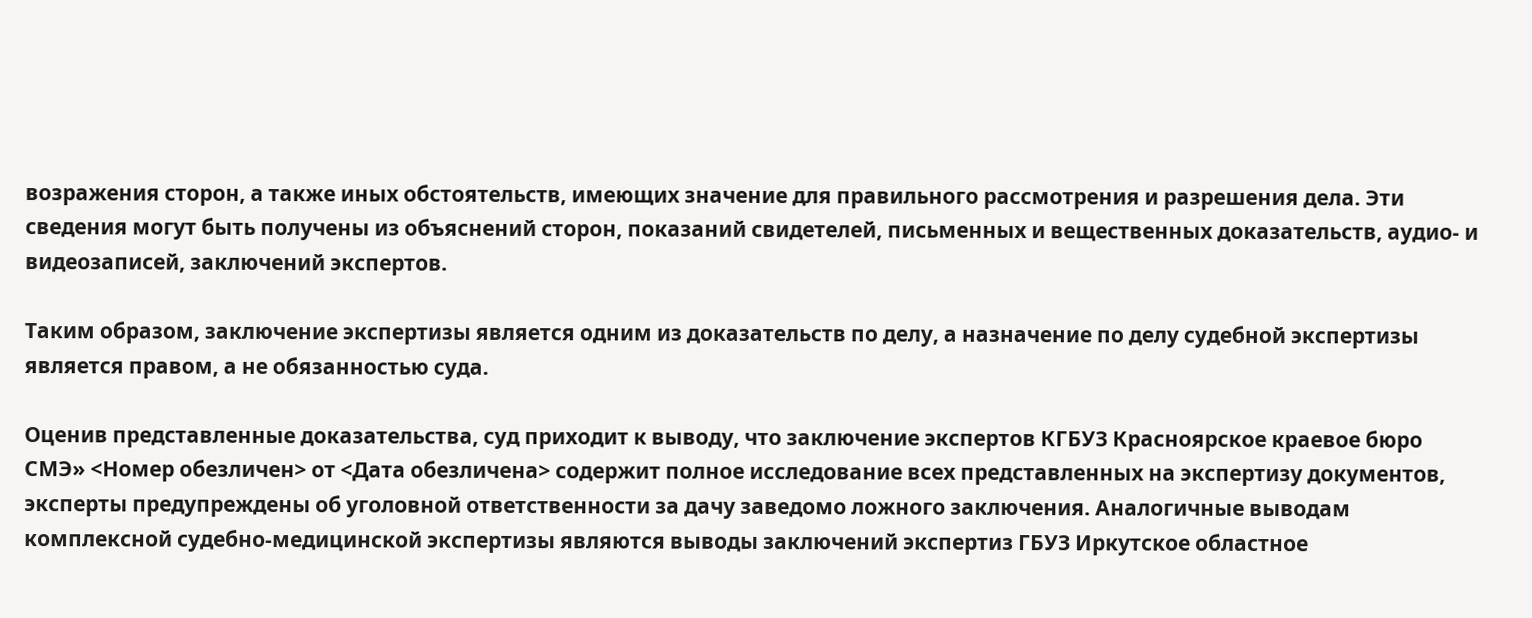возражения сторон, а также иных обстоятельств, имеющих значение для правильного рассмотрения и разрешения дела. Эти сведения могут быть получены из объяснений сторон, показаний свидетелей, письменных и вещественных доказательств, аудио- и видеозаписей, заключений экспертов.

Таким образом, заключение экспертизы является одним из доказательств по делу, а назначение по делу судебной экспертизы является правом, а не обязанностью суда.

Оценив представленные доказательства, суд приходит к выводу, что заключение экспертов КГБУЗ Красноярское краевое бюро СМЭ» <Номер обезличен> от <Дата обезличена> содержит полное исследование всех представленных на экспертизу документов, эксперты предупреждены об уголовной ответственности за дачу заведомо ложного заключения. Аналогичные выводам комплексной судебно-медицинской экспертизы являются выводы заключений экспертиз ГБУЗ Иркутское областное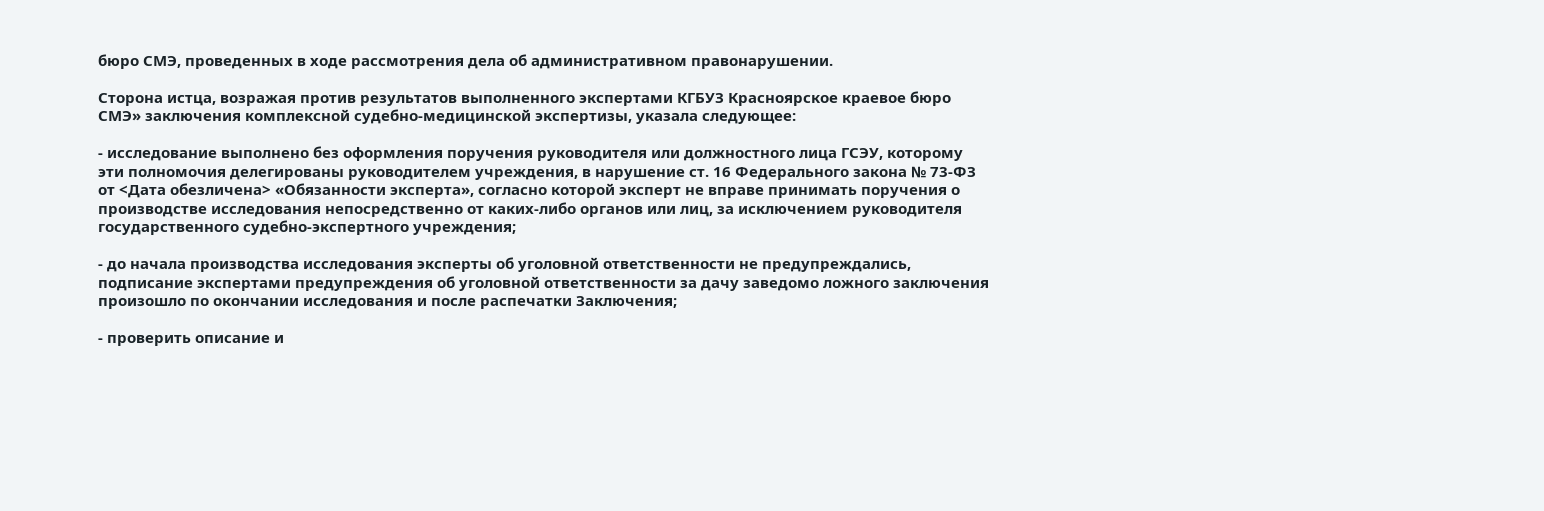бюро СМЭ, проведенных в ходе рассмотрения дела об административном правонарушении.

Сторона истца, возражая против результатов выполненного экспертами КГБУЗ Красноярское краевое бюро СМЭ» заключения комплексной судебно-медицинской экспертизы, указала следующее:

- исследование выполнено без оформления поручения руководителя или должностного лица ГСЭУ, которому эти полномочия делегированы руководителем учреждения, в нарушение ст. 16 Федерального закона № 73-ФЗ от <Дата обезличена> «Обязанности эксперта», согласно которой эксперт не вправе принимать поручения о производстве исследования непосредственно от каких-либо органов или лиц, за исключением руководителя государственного судебно-экспертного учреждения;

- до начала производства исследования эксперты об уголовной ответственности не предупреждались, подписание экспертами предупреждения об уголовной ответственности за дачу заведомо ложного заключения произошло по окончании исследования и после распечатки Заключения;

- проверить описание и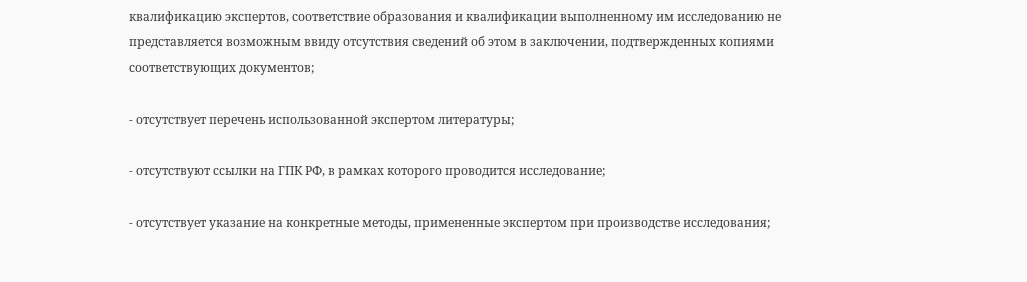квалификацию экспертов, соответствие образования и квалификации выполненному им исследованию не представляется возможным ввиду отсутствия сведений об этом в заключении, подтвержденных копиями соответствующих документов;

- отсутствует перечень использованной экспертом литературы;

- отсутствуют ссылки на ГПК РФ, в рамках которого проводится исследование;

- отсутствует указание на конкретные методы, примененные экспертом при производстве исследования;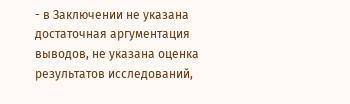- в Заключении не указана достаточная аргументация выводов, не указана оценка результатов исследований,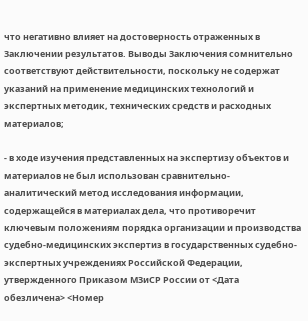что негативно влияет на достоверность отраженных в Заключении результатов. Выводы Заключения сомнительно соответствуют действительности, поскольку не содержат указаний на применение медицинских технологий и экспертных методик, технических средств и расходных материалов;

- в ходе изучения представленных на экспертизу объектов и материалов не был использован сравнительно-аналитический метод исследования информации, содержащейся в материалах дела, что противоречит ключевым положениям порядка организации и производства судебно-медицинских экспертиз в государственных судебно-экспертных учреждениях Российской Федерации, утвержденного Приказом МЗиСР России от <Дата обезличена> <Номер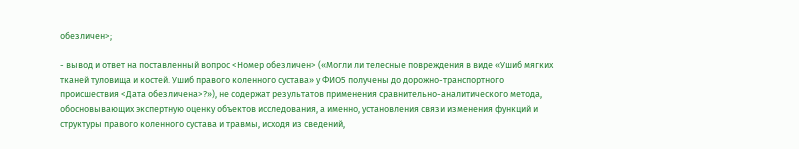обезличен>;

- вывод и ответ на поставленный вопрос <Номер обезличен> («Могли ли телесные повреждения в виде «Ушиб мягких тканей туловища и костей. Ушиб правого коленного сустава» у ФИО5 получены до дорожно-транспортного происшествия <Дата обезличена>?»), не содержат результатов применения сравнительно-аналитического метода, обосновывающих экспертную оценку объектов исследования, а именно, установления связи изменения функций и структуры правого коленного сустава и травмы, исходя из сведений,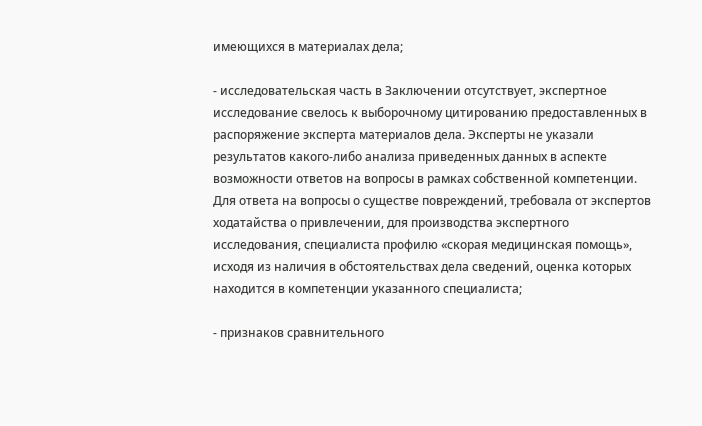имеющихся в материалах дела;

- исследовательская часть в Заключении отсутствует, экспертное исследование свелось к выборочному цитированию предоставленных в распоряжение эксперта материалов дела. Эксперты не указали результатов какого-либо анализа приведенных данных в аспекте возможности ответов на вопросы в рамках собственной компетенции. Для ответа на вопросы о существе повреждений, требовала от экспертов ходатайства о привлечении, для производства экспертного исследования, специалиста профилю «скорая медицинская помощь», исходя из наличия в обстоятельствах дела сведений, оценка которых находится в компетенции указанного специалиста;

- признаков сравнительного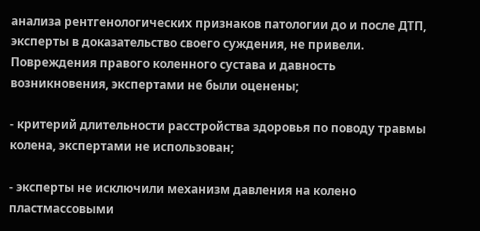анализа рентгенологических признаков патологии до и после ДТП, эксперты в доказательство своего суждения, не привели. Повреждения правого коленного сустава и давность возникновения, экспертами не были оценены;

- критерий длительности расстройства здоровья по поводу травмы колена, экспертами не использован;

- эксперты не исключили механизм давления на колено пластмассовыми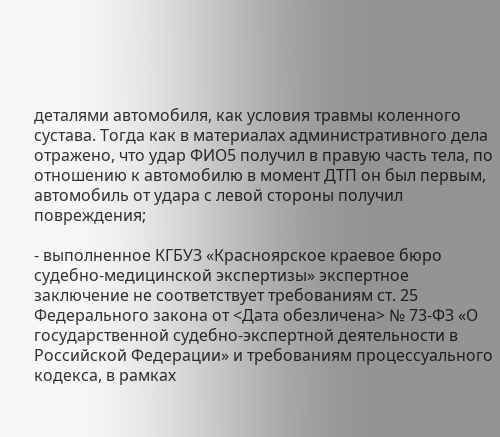деталями автомобиля, как условия травмы коленного сустава. Тогда как в материалах административного дела отражено, что удар ФИО5 получил в правую часть тела, по отношению к автомобилю в момент ДТП он был первым, автомобиль от удара с левой стороны получил повреждения;

- выполненное КГБУЗ «Красноярское краевое бюро судебно-медицинской экспертизы» экспертное заключение не соответствует требованиям ст. 25 Федерального закона от <Дата обезличена> № 73-ФЗ «О государственной судебно-экспертной деятельности в Российской Федерации» и требованиям процессуального кодекса, в рамках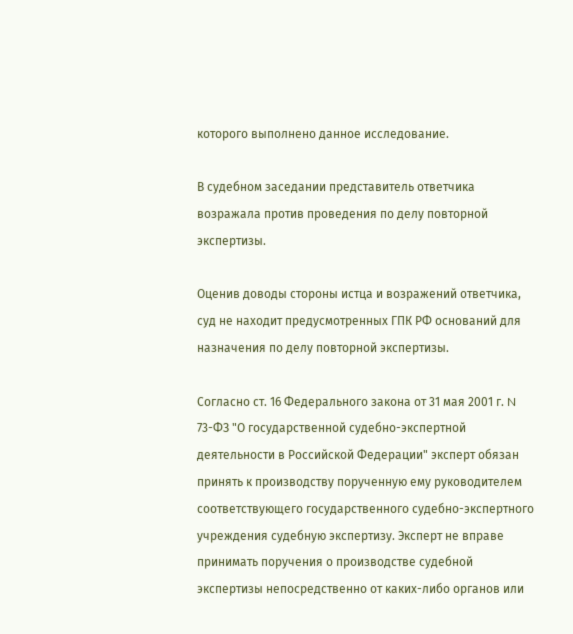которого выполнено данное исследование.

В судебном заседании представитель ответчика возражала против проведения по делу повторной экспертизы.

Оценив доводы стороны истца и возражений ответчика, суд не находит предусмотренных ГПК РФ оснований для назначения по делу повторной экспертизы.

Согласно ст. 16 Федерального закона от 31 мая 2001 г. N 73-ФЗ "О государственной судебно-экспертной деятельности в Российской Федерации" эксперт обязан принять к производству порученную ему руководителем соответствующего государственного судебно-экспертного учреждения судебную экспертизу. Эксперт не вправе принимать поручения о производстве судебной экспертизы непосредственно от каких-либо органов или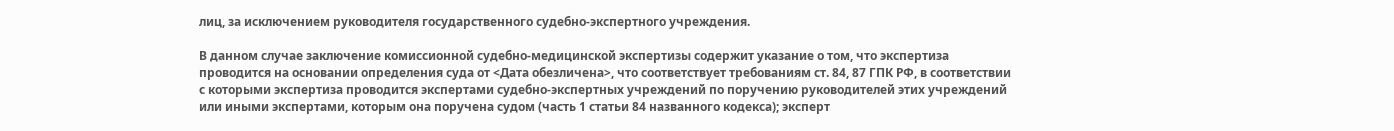лиц, за исключением руководителя государственного судебно-экспертного учреждения.

В данном случае заключение комиссионной судебно-медицинской экспертизы содержит указание о том, что экспертиза проводится на основании определения суда от <Дата обезличена>, что соответствует требованиям ст. 84, 87 ГПК РФ, в соответствии с которыми экспертиза проводится экспертами судебно-экспертных учреждений по поручению руководителей этих учреждений или иными экспертами, которым она поручена судом (часть 1 статьи 84 названного кодекса); эксперт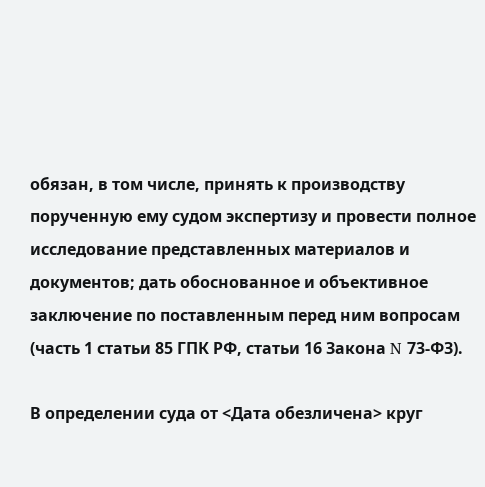обязан, в том числе, принять к производству порученную ему судом экспертизу и провести полное исследование представленных материалов и документов; дать обоснованное и объективное заключение по поставленным перед ним вопросам (часть 1 статьи 85 ГПК РФ, статьи 16 Закона N 73-ФЗ).

В определении суда от <Дата обезличена> круг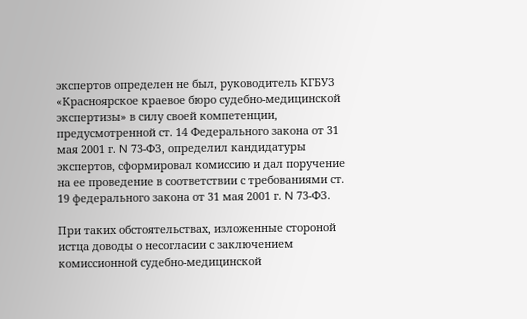экспертов определен не был, руководитель КГБУЗ «Красноярское краевое бюро судебно-медицинской экспертизы» в силу своей компетенции, предусмотренной ст. 14 Федерального закона от 31 мая 2001 г. N 73-ФЗ, определил кандидатуры экспертов, сформировал комиссию и дал поручение на ее проведение в соответствии с требованиями ст. 19 федерального закона от 31 мая 2001 г. N 73-ФЗ.

При таких обстоятельствах, изложенные стороной истца доводы о несогласии с заключением комиссионной судебно-медицинской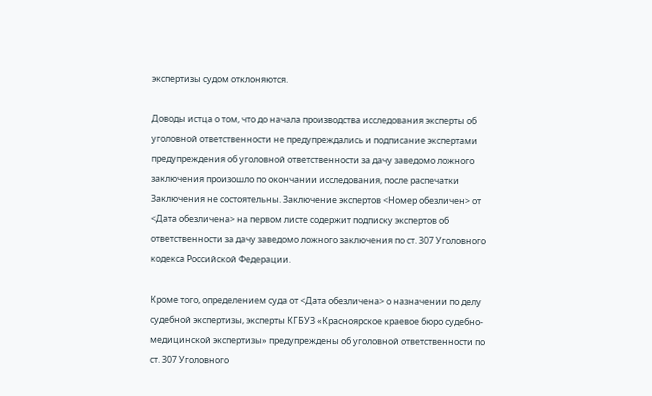экспертизы судом отклоняются.

Доводы истца о том, что до начала производства исследования эксперты об уголовной ответственности не предупреждались и подписание экспертами предупреждения об уголовной ответственности за дачу заведомо ложного заключения произошло по окончании исследования, после распечатки Заключения не состоятельны. Заключение экспертов <Номер обезличен> от <Дата обезличена> на первом листе содержит подписку экспертов об ответственности за дачу заведомо ложного заключения по ст. 307 Уголовного кодекса Российской Федерации.

Кроме того, определением суда от <Дата обезличена> о назначении по делу судебной экспертизы, эксперты КГБУЗ «Красноярское краевое бюро судебно-медицинской экспертизы» предупреждены об уголовной ответственности по ст. 307 Уголовного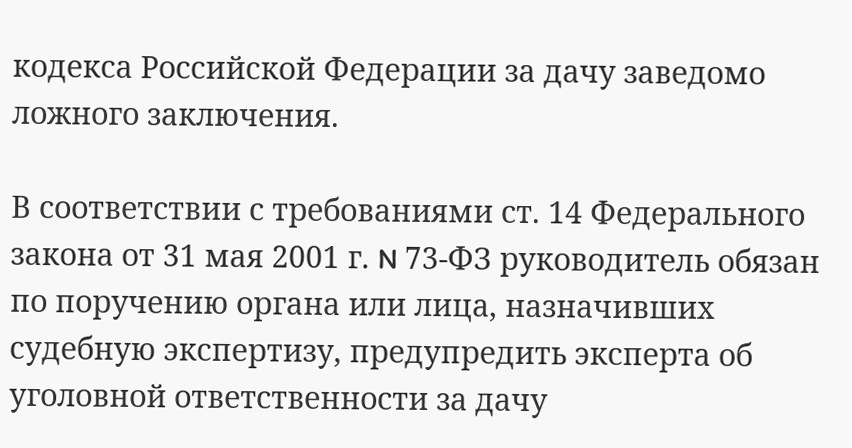кодекса Российской Федерации за дачу заведомо ложного заключения.

В соответствии с требованиями ст. 14 Федерального закона от 31 мая 2001 г. N 73-ФЗ руководитель обязан по поручению органа или лица, назначивших судебную экспертизу, предупредить эксперта об уголовной ответственности за дачу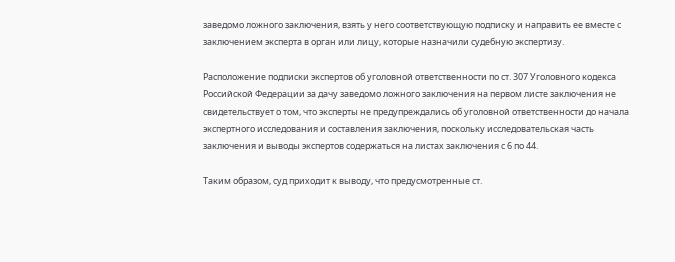заведомо ложного заключения, взять у него соответствующую подписку и направить ее вместе с заключением эксперта в орган или лицу, которые назначили судебную экспертизу.

Расположение подписки экспертов об уголовной ответственности по ст. 307 Уголовного кодекса Российской Федерации за дачу заведомо ложного заключения на первом листе заключения не свидетельствует о том, что эксперты не предупреждались об уголовной ответственности до начала экспертного исследования и составления заключения, поскольку исследовательская часть заключения и выводы экспертов содержаться на листах заключения с 6 по 44.

Таким образом, суд приходит к выводу, что предусмотренные ст.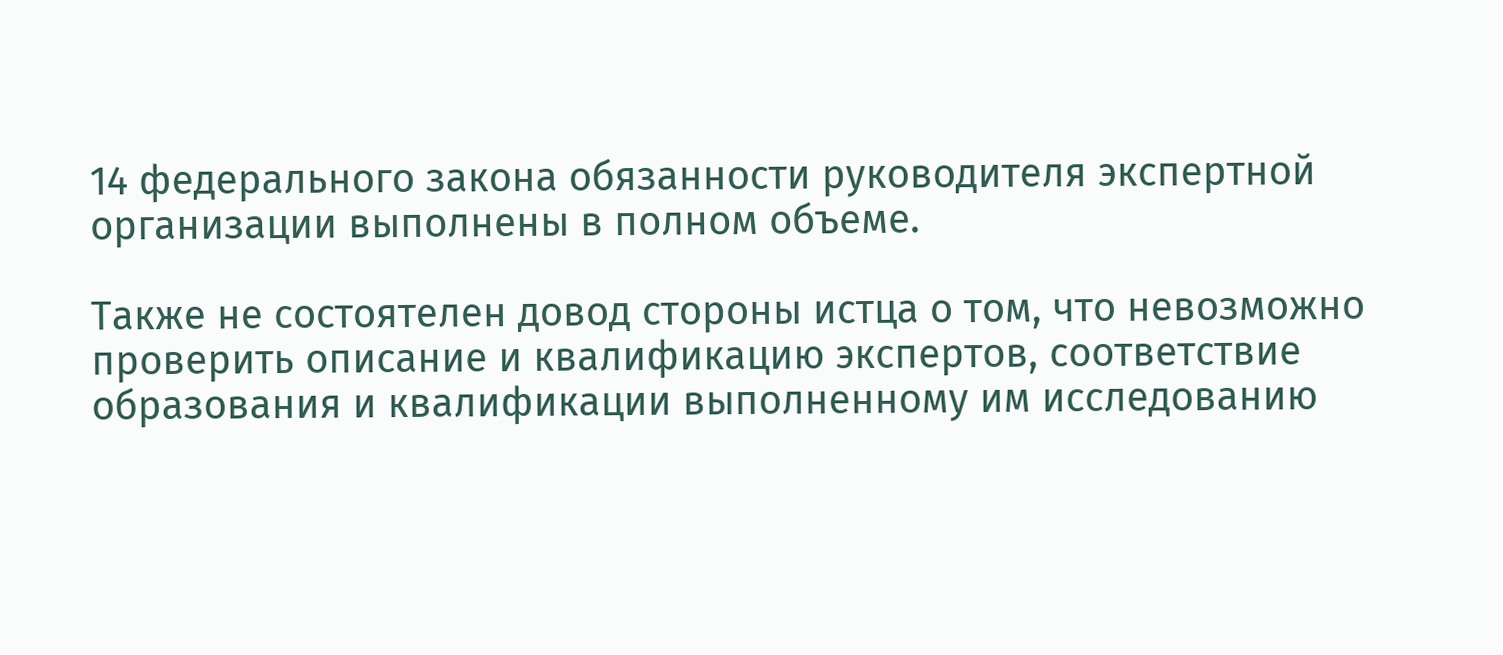14 федерального закона обязанности руководителя экспертной организации выполнены в полном объеме.

Также не состоятелен довод стороны истца о том, что невозможно проверить описание и квалификацию экспертов, соответствие образования и квалификации выполненному им исследованию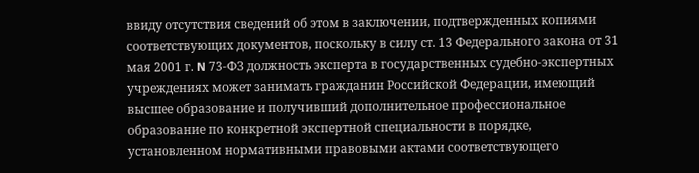ввиду отсутствия сведений об этом в заключении, подтвержденных копиями соответствующих документов, поскольку в силу ст. 13 Федерального закона от 31 мая 2001 г. N 73-ФЗ должность эксперта в государственных судебно-экспертных учреждениях может занимать гражданин Российской Федерации, имеющий высшее образование и получивший дополнительное профессиональное образование по конкретной экспертной специальности в порядке, установленном нормативными правовыми актами соответствующего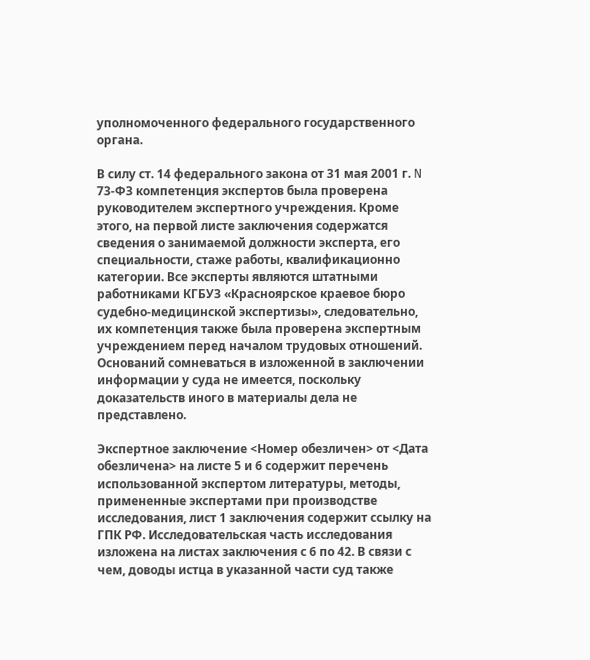уполномоченного федерального государственного органа.

В силу ст. 14 федерального закона от 31 мая 2001 г. N 73-ФЗ компетенция экспертов была проверена руководителем экспертного учреждения. Кроме этого, на первой листе заключения содержатся сведения о занимаемой должности эксперта, его специальности, стаже работы, квалификационно категории. Все эксперты являются штатными работниками КГБУЗ «Красноярское краевое бюро судебно-медицинской экспертизы», следовательно, их компетенция также была проверена экспертным учреждением перед началом трудовых отношений. Оснований сомневаться в изложенной в заключении информации у суда не имеется, поскольку доказательств иного в материалы дела не представлено.

Экспертное заключение <Номер обезличен> от <Дата обезличена> на листе 5 и 6 содержит перечень использованной экспертом литературы, методы, примененные экспертами при производстве исследования, лист 1 заключения содержит ссылку на ГПК РФ. Исследовательская часть исследования изложена на листах заключения с 6 по 42. В связи с чем, доводы истца в указанной части суд также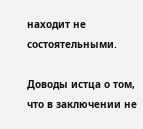находит не состоятельными.

Доводы истца о том, что в заключении не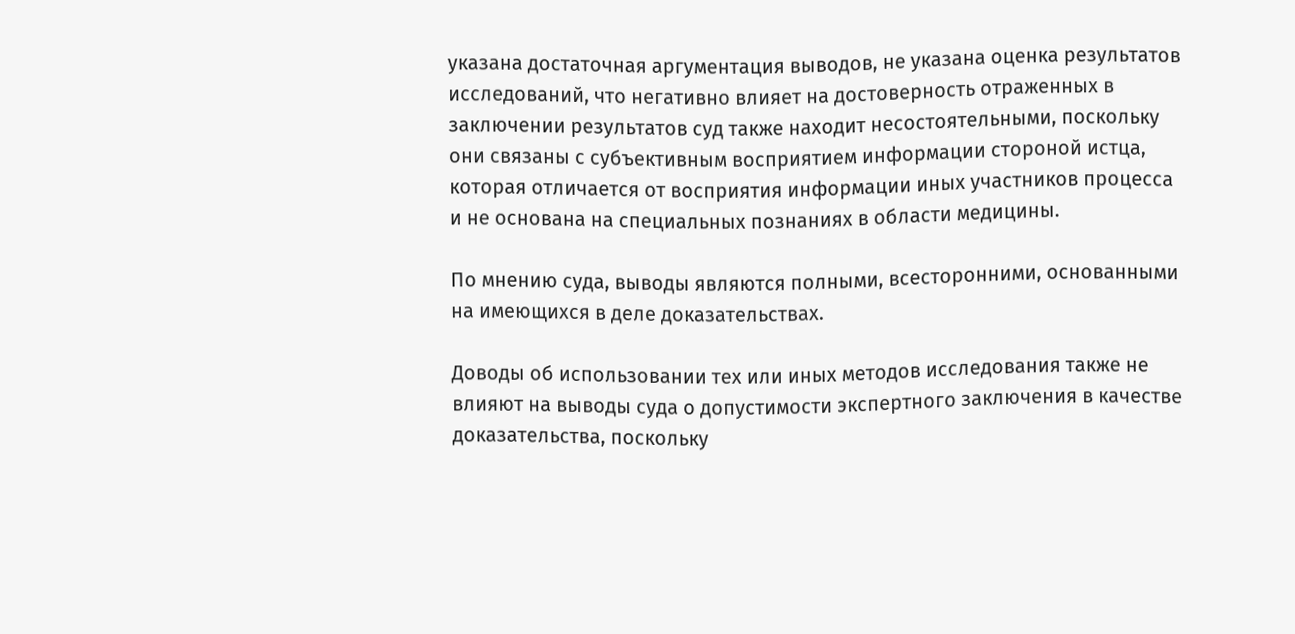указана достаточная аргументация выводов, не указана оценка результатов исследований, что негативно влияет на достоверность отраженных в заключении результатов суд также находит несостоятельными, поскольку они связаны с субъективным восприятием информации стороной истца, которая отличается от восприятия информации иных участников процесса и не основана на специальных познаниях в области медицины.

По мнению суда, выводы являются полными, всесторонними, основанными на имеющихся в деле доказательствах.

Доводы об использовании тех или иных методов исследования также не влияют на выводы суда о допустимости экспертного заключения в качестве доказательства, поскольку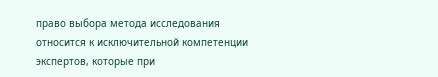право выбора метода исследования относится к исключительной компетенции экспертов, которые при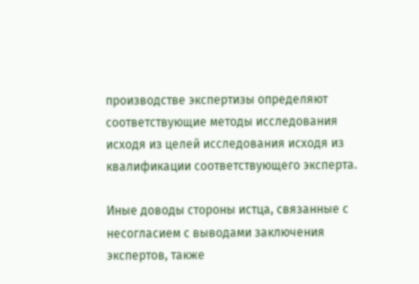производстве экспертизы определяют соответствующие методы исследования исходя из целей исследования исходя из квалификации соответствующего эксперта.

Иные доводы стороны истца, связанные с несогласием с выводами заключения экспертов, также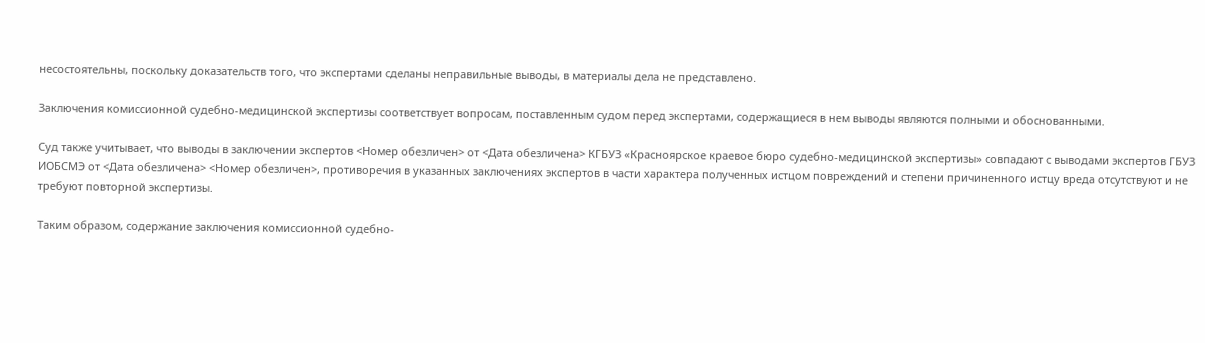несостоятельны, поскольку доказательств того, что экспертами сделаны неправильные выводы, в материалы дела не представлено.

Заключения комиссионной судебно-медицинской экспертизы соответствует вопросам, поставленным судом перед экспертами, содержащиеся в нем выводы являются полными и обоснованными.

Суд также учитывает, что выводы в заключении экспертов <Номер обезличен> от <Дата обезличена> КГБУЗ «Красноярское краевое бюро судебно-медицинской экспертизы» совпадают с выводами экспертов ГБУЗ ИОБСМЭ от <Дата обезличена> <Номер обезличен>, противоречия в указанных заключениях экспертов в части характера полученных истцом повреждений и степени причиненного истцу вреда отсутствуют и не требуют повторной экспертизы.

Таким образом, содержание заключения комиссионной судебно-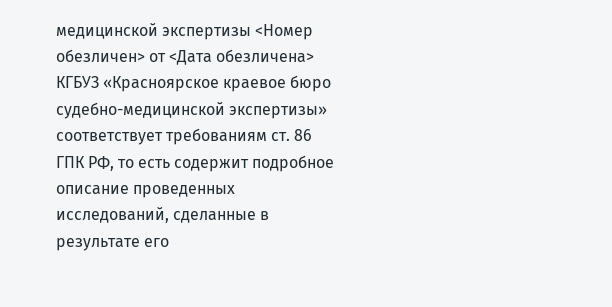медицинской экспертизы <Номер обезличен> от <Дата обезличена> КГБУЗ «Красноярское краевое бюро судебно-медицинской экспертизы» соответствует требованиям ст. 86 ГПК РФ, то есть содержит подробное описание проведенных исследований, сделанные в результате его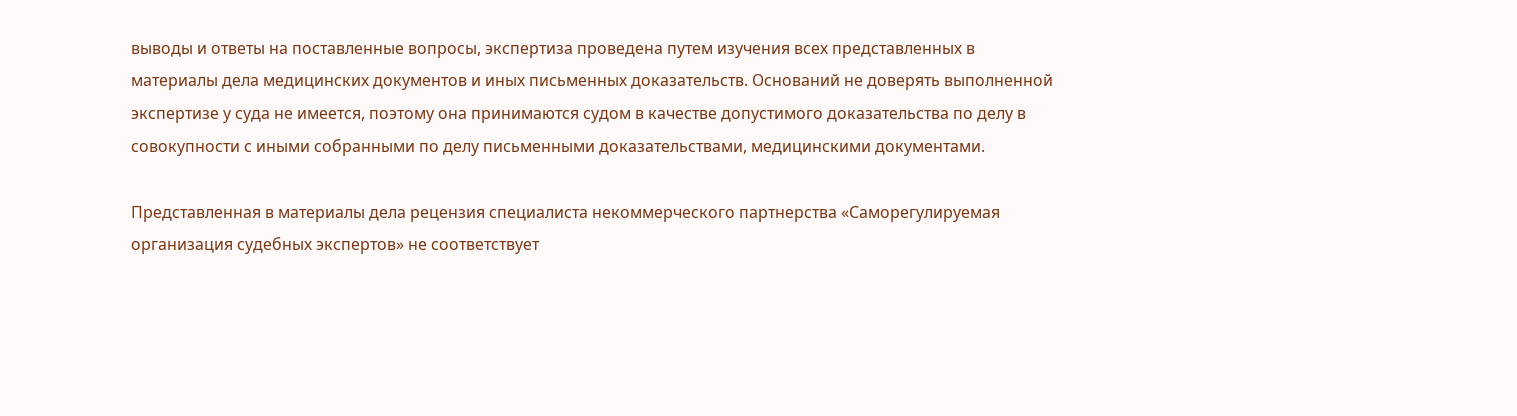выводы и ответы на поставленные вопросы, экспертиза проведена путем изучения всех представленных в материалы дела медицинских документов и иных письменных доказательств. Оснований не доверять выполненной экспертизе у суда не имеется, поэтому она принимаются судом в качестве допустимого доказательства по делу в совокупности с иными собранными по делу письменными доказательствами, медицинскими документами.

Представленная в материалы дела рецензия специалиста некоммерческого партнерства «Саморегулируемая организация судебных экспертов» не соответствует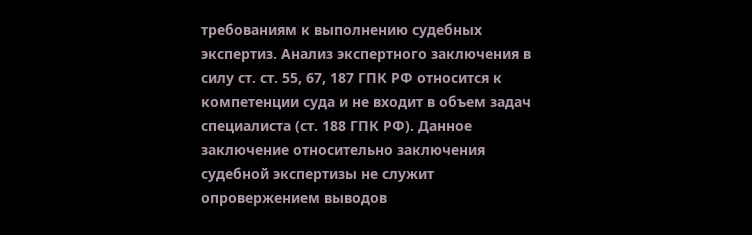требованиям к выполнению судебных экспертиз. Анализ экспертного заключения в силу ст. ст. 55, 67, 187 ГПК РФ относится к компетенции суда и не входит в объем задач специалиста (ст. 188 ГПК РФ). Данное заключение относительно заключения судебной экспертизы не служит опровержением выводов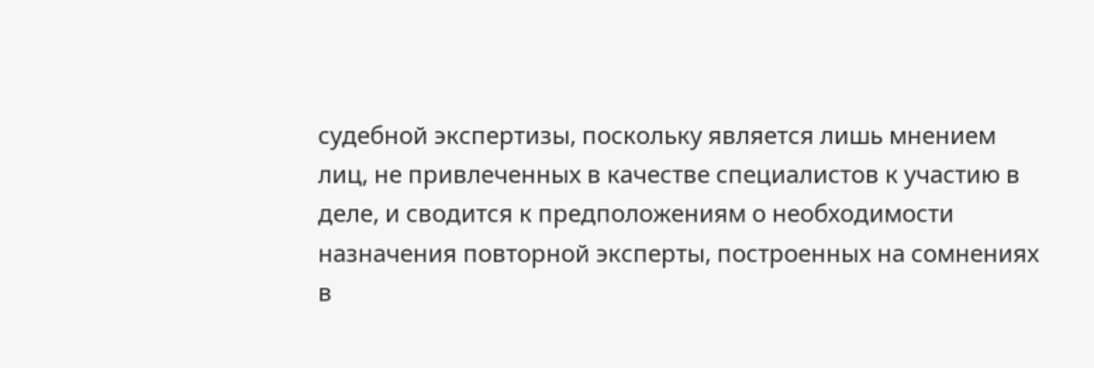судебной экспертизы, поскольку является лишь мнением лиц, не привлеченных в качестве специалистов к участию в деле, и сводится к предположениям о необходимости назначения повторной эксперты, построенных на сомнениях в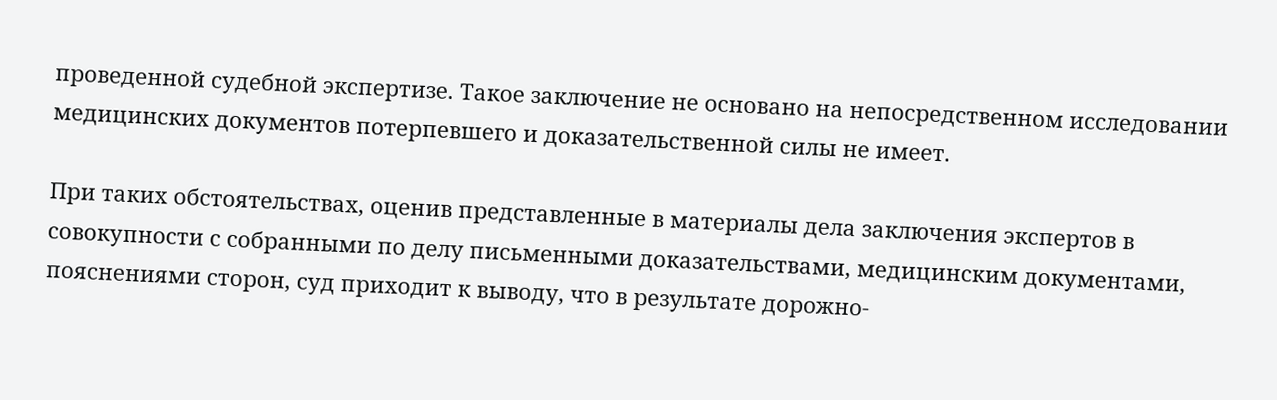проведенной судебной экспертизе. Такое заключение не основано на непосредственном исследовании медицинских документов потерпевшего и доказательственной силы не имеет.

При таких обстоятельствах, оценив представленные в материалы дела заключения экспертов в совокупности с собранными по делу письменными доказательствами, медицинским документами, пояснениями сторон, суд приходит к выводу, что в результате дорожно-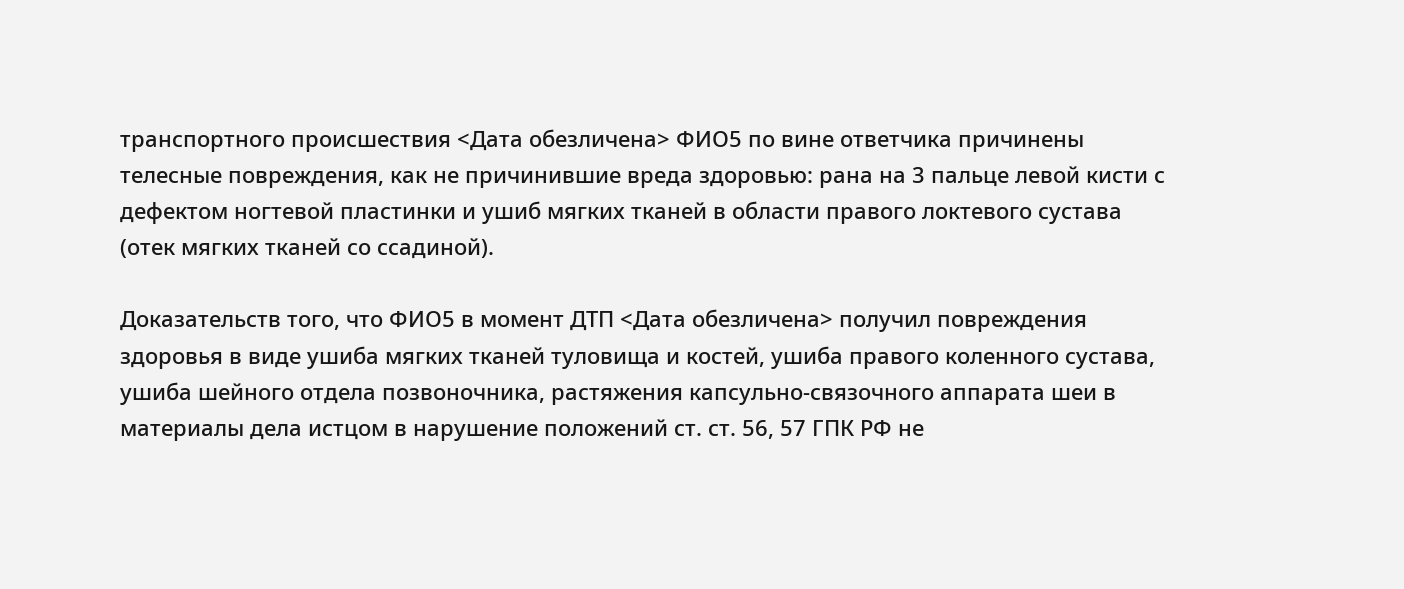транспортного происшествия <Дата обезличена> ФИО5 по вине ответчика причинены телесные повреждения, как не причинившие вреда здоровью: рана на 3 пальце левой кисти с дефектом ногтевой пластинки и ушиб мягких тканей в области правого локтевого сустава (отек мягких тканей со ссадиной).

Доказательств того, что ФИО5 в момент ДТП <Дата обезличена> получил повреждения здоровья в виде ушиба мягких тканей туловища и костей, ушиба правого коленного сустава, ушиба шейного отдела позвоночника, растяжения капсульно-связочного аппарата шеи в материалы дела истцом в нарушение положений ст. ст. 56, 57 ГПК РФ не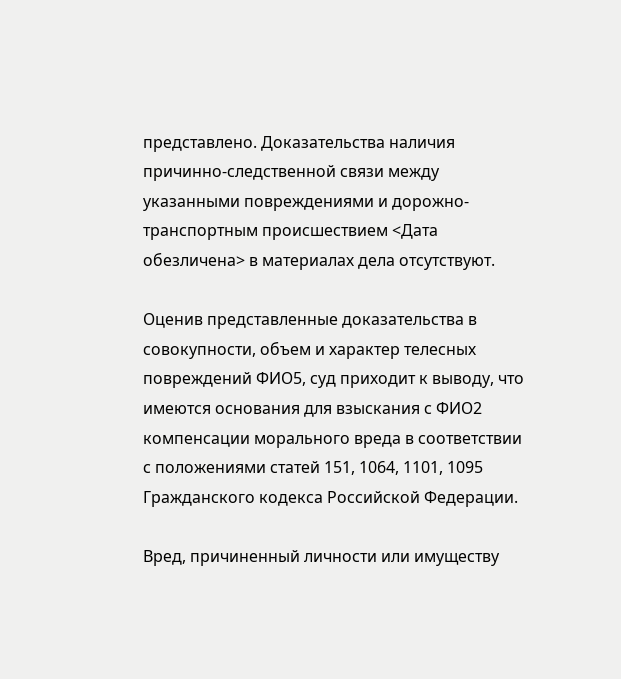представлено. Доказательства наличия причинно-следственной связи между указанными повреждениями и дорожно-транспортным происшествием <Дата обезличена> в материалах дела отсутствуют.

Оценив представленные доказательства в совокупности, объем и характер телесных повреждений ФИО5, суд приходит к выводу, что имеются основания для взыскания с ФИО2 компенсации морального вреда в соответствии с положениями статей 151, 1064, 1101, 1095 Гражданского кодекса Российской Федерации.

Вред, причиненный личности или имуществу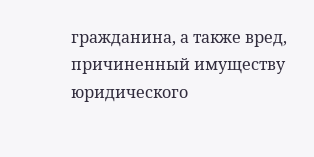гражданина, а также вред, причиненный имуществу юридического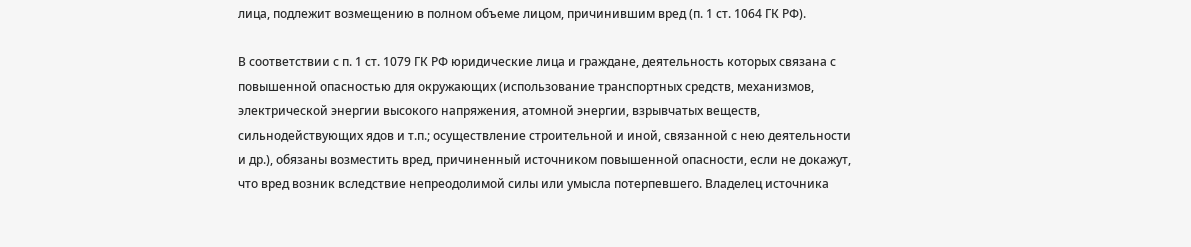лица, подлежит возмещению в полном объеме лицом, причинившим вред (п. 1 ст. 1064 ГК РФ).

В соответствии с п. 1 ст. 1079 ГК РФ юридические лица и граждане, деятельность которых связана с повышенной опасностью для окружающих (использование транспортных средств, механизмов, электрической энергии высокого напряжения, атомной энергии, взрывчатых веществ, сильнодействующих ядов и т.п.; осуществление строительной и иной, связанной с нею деятельности и др.), обязаны возместить вред, причиненный источником повышенной опасности, если не докажут, что вред возник вследствие непреодолимой силы или умысла потерпевшего. Владелец источника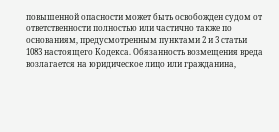повышенной опасности может быть освобожден судом от ответственности полностью или частично также по основаниям, предусмотренным пунктами 2 и 3 статьи 1083 настоящего Кодекса. Обязанность возмещения вреда возлагается на юридическое лицо или гражданина,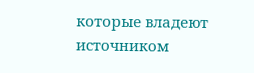которые владеют источником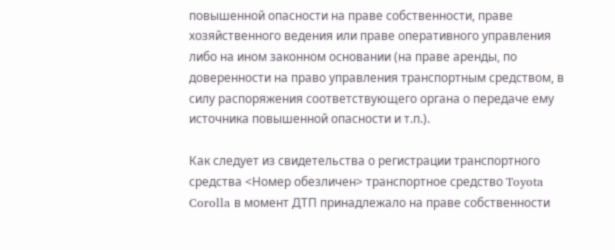повышенной опасности на праве собственности, праве хозяйственного ведения или праве оперативного управления либо на ином законном основании (на праве аренды, по доверенности на право управления транспортным средством, в силу распоряжения соответствующего органа о передаче ему источника повышенной опасности и т.п.).

Как следует из свидетельства о регистрации транспортного средства <Номер обезличен> транспортное средство Toyota Corolla в момент ДТП принадлежало на праве собственности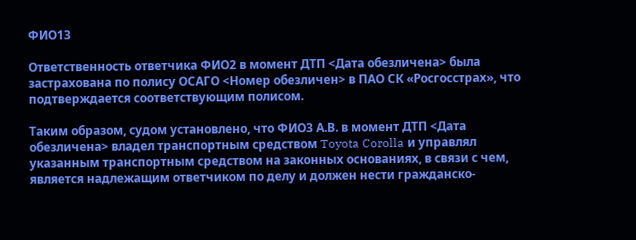ФИО13

Ответственность ответчика ФИО2 в момент ДТП <Дата обезличена> была застрахована по полису ОСАГО <Номер обезличен> в ПАО СК «Росгосстрах», что подтверждается соответствующим полисом.

Таким образом, судом установлено, что ФИО3 А.В. в момент ДТП <Дата обезличена> владел транспортным средством Toyota Corolla и управлял указанным транспортным средством на законных основаниях, в связи с чем, является надлежащим ответчиком по делу и должен нести гражданско-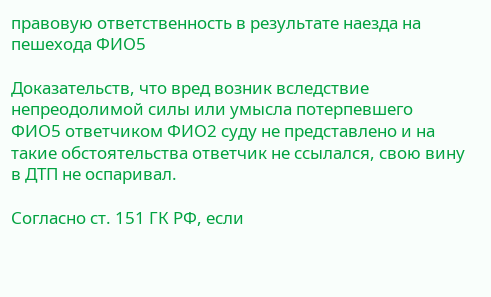правовую ответственность в результате наезда на пешехода ФИО5

Доказательств, что вред возник вследствие непреодолимой силы или умысла потерпевшего ФИО5 ответчиком ФИО2 суду не представлено и на такие обстоятельства ответчик не ссылался, свою вину в ДТП не оспаривал.

Согласно ст. 151 ГК РФ, если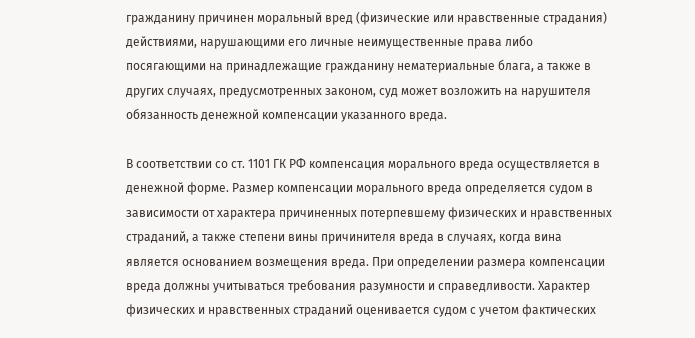гражданину причинен моральный вред (физические или нравственные страдания) действиями, нарушающими его личные неимущественные права либо посягающими на принадлежащие гражданину нематериальные блага, а также в других случаях, предусмотренных законом, суд может возложить на нарушителя обязанность денежной компенсации указанного вреда.

В соответствии со ст. 1101 ГК РФ компенсация морального вреда осуществляется в денежной форме. Размер компенсации морального вреда определяется судом в зависимости от характера причиненных потерпевшему физических и нравственных страданий, а также степени вины причинителя вреда в случаях, когда вина является основанием возмещения вреда. При определении размера компенсации вреда должны учитываться требования разумности и справедливости. Характер физических и нравственных страданий оценивается судом с учетом фактических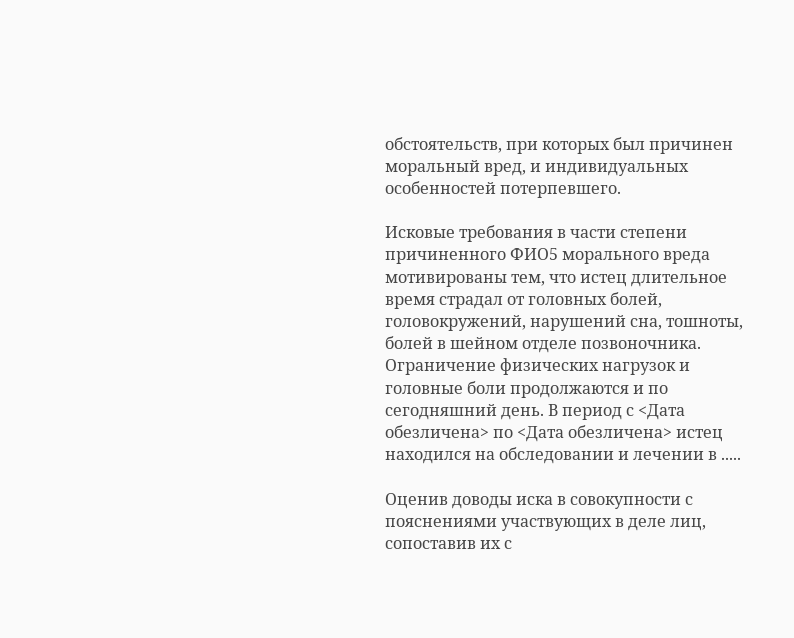обстоятельств, при которых был причинен моральный вред, и индивидуальных особенностей потерпевшего.

Исковые требования в части степени причиненного ФИО5 морального вреда мотивированы тем, что истец длительное время страдал от головных болей, головокружений, нарушений сна, тошноты, болей в шейном отделе позвоночника. Ограничение физических нагрузок и головные боли продолжаются и по сегодняшний день. В период с <Дата обезличена> по <Дата обезличена> истец находился на обследовании и лечении в .....

Оценив доводы иска в совокупности с пояснениями участвующих в деле лиц, сопоставив их с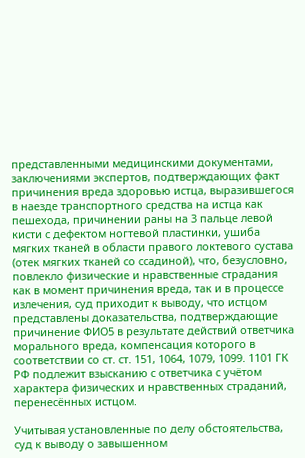представленными медицинскими документами, заключениями экспертов, подтверждающих факт причинения вреда здоровью истца, выразившегося в наезде транспортного средства на истца как пешехода, причинении раны на 3 пальце левой кисти с дефектом ногтевой пластинки, ушиба мягких тканей в области правого локтевого сустава (отек мягких тканей со ссадиной), что, безусловно, повлекло физические и нравственные страдания как в момент причинения вреда, так и в процессе излечения, суд приходит к выводу, что истцом представлены доказательства, подтверждающие причинение ФИО5 в результате действий ответчика морального вреда, компенсация которого в соответствии со ст. ст. 151, 1064, 1079, 1099. 1101 ГК РФ подлежит взысканию с ответчика с учётом характера физических и нравственных страданий, перенесённых истцом.

Учитывая установленные по делу обстоятельства, суд к выводу о завышенном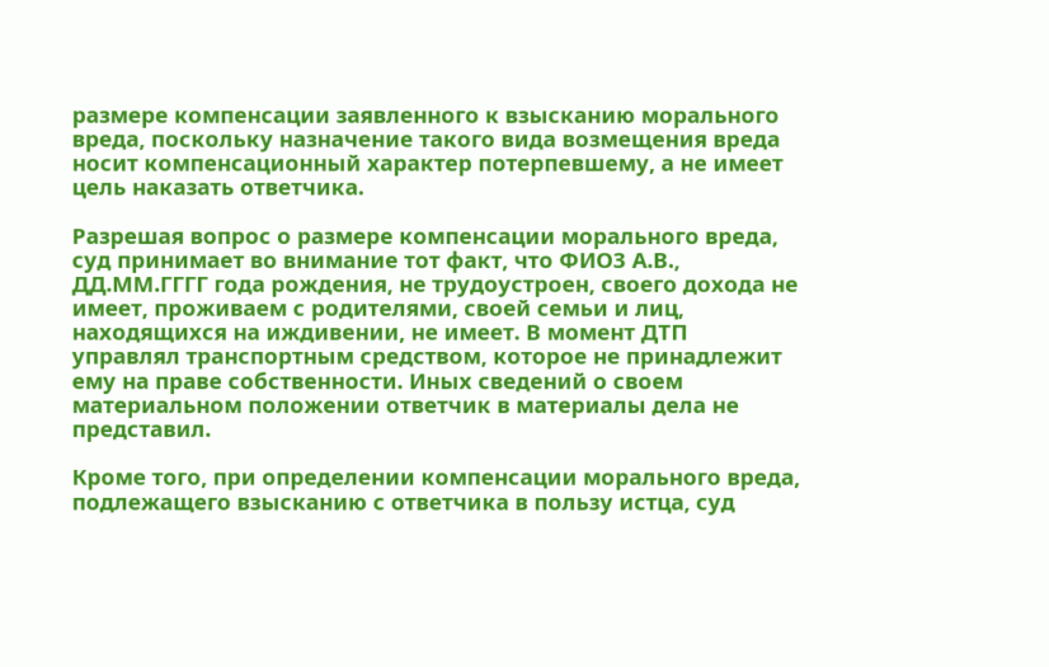размере компенсации заявленного к взысканию морального вреда, поскольку назначение такого вида возмещения вреда носит компенсационный характер потерпевшему, а не имеет цель наказать ответчика.

Разрешая вопрос о размере компенсации морального вреда, суд принимает во внимание тот факт, что ФИО3 А.В., ДД.ММ.ГГГГ года рождения, не трудоустроен, своего дохода не имеет, проживаем с родителями, своей семьи и лиц, находящихся на иждивении, не имеет. В момент ДТП управлял транспортным средством, которое не принадлежит ему на праве собственности. Иных сведений о своем материальном положении ответчик в материалы дела не представил.

Кроме того, при определении компенсации морального вреда, подлежащего взысканию с ответчика в пользу истца, суд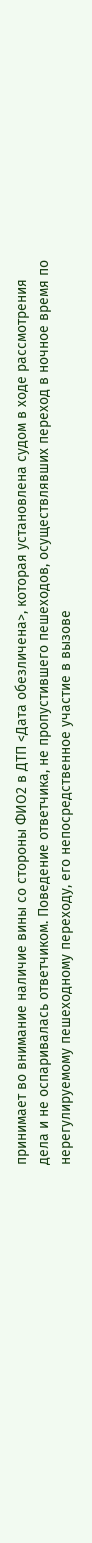принимает во внимание наличие вины со стороны ФИО2 в ДТП <Дата обезличена>, которая установлена судом в ходе рассмотрения дела и не оспаривалась ответчиком. Поведение ответчика, не пропустившего пешеходов, осуществлявших переход в ночное время по нерегулируемому пешеходному переходу, его непосредственное участие в вызове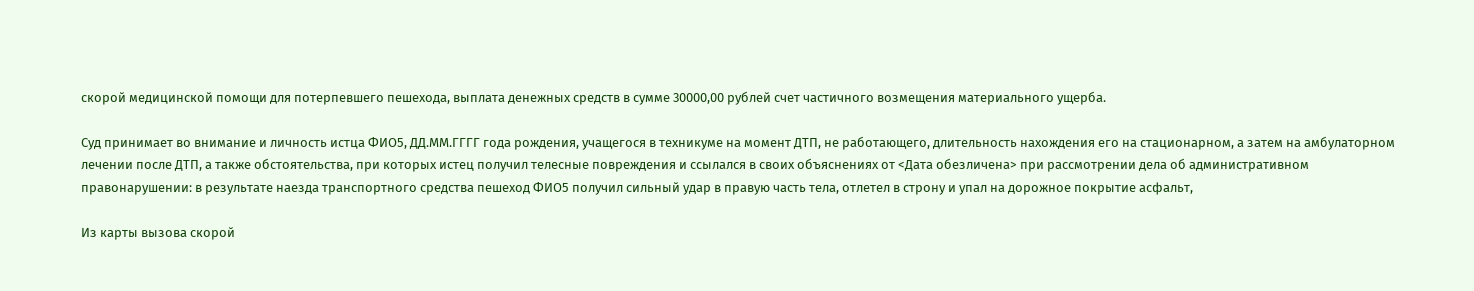скорой медицинской помощи для потерпевшего пешехода, выплата денежных средств в сумме 30000,00 рублей счет частичного возмещения материального ущерба.

Суд принимает во внимание и личность истца ФИО5, ДД.ММ.ГГГГ года рождения, учащегося в техникуме на момент ДТП, не работающего, длительность нахождения его на стационарном, а затем на амбулаторном лечении после ДТП, а также обстоятельства, при которых истец получил телесные повреждения и ссылался в своих объяснениях от <Дата обезличена> при рассмотрении дела об административном правонарушении: в результате наезда транспортного средства пешеход ФИО5 получил сильный удар в правую часть тела, отлетел в строну и упал на дорожное покрытие асфальт,

Из карты вызова скорой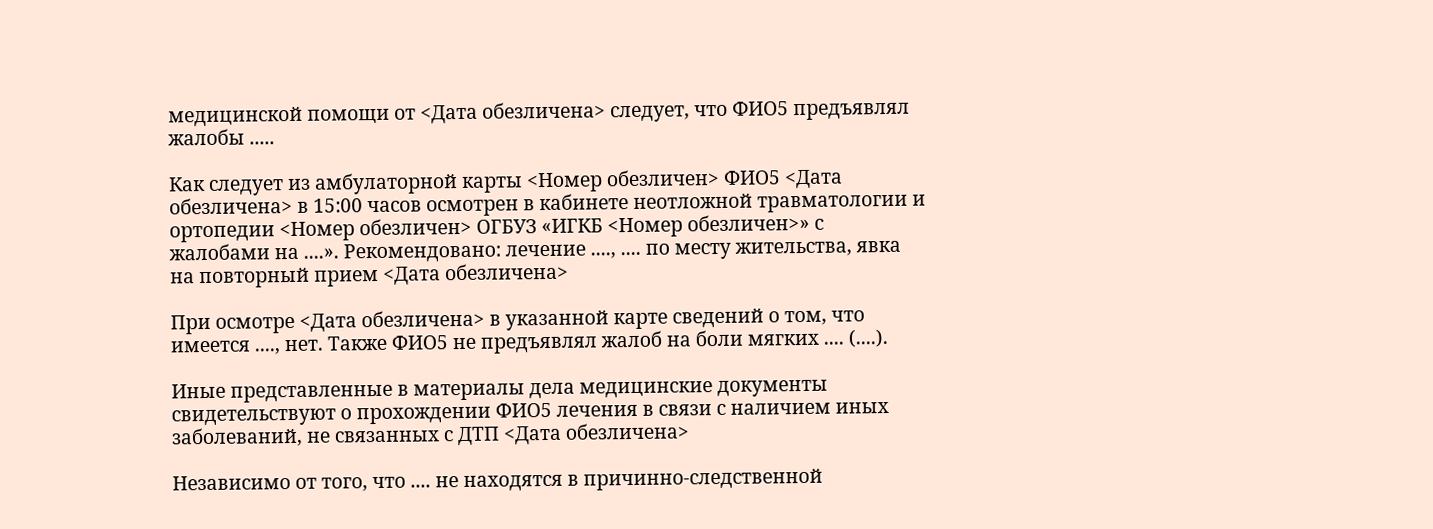медицинской помощи от <Дата обезличена> следует, что ФИО5 предъявлял жалобы .....

Как следует из амбулаторной карты <Номер обезличен> ФИО5 <Дата обезличена> в 15:00 часов осмотрен в кабинете неотложной травматологии и ортопедии <Номер обезличен> ОГБУЗ «ИГКБ <Номер обезличен>» с жалобами на ....». Рекомендовано: лечение ...., .... по месту жительства, явка на повторный прием <Дата обезличена>

При осмотре <Дата обезличена> в указанной карте сведений о том, что имеется ...., нет. Также ФИО5 не предъявлял жалоб на боли мягких .... (....).

Иные представленные в материалы дела медицинские документы свидетельствуют о прохождении ФИО5 лечения в связи с наличием иных заболеваний, не связанных с ДТП <Дата обезличена>

Независимо от того, что .... не находятся в причинно-следственной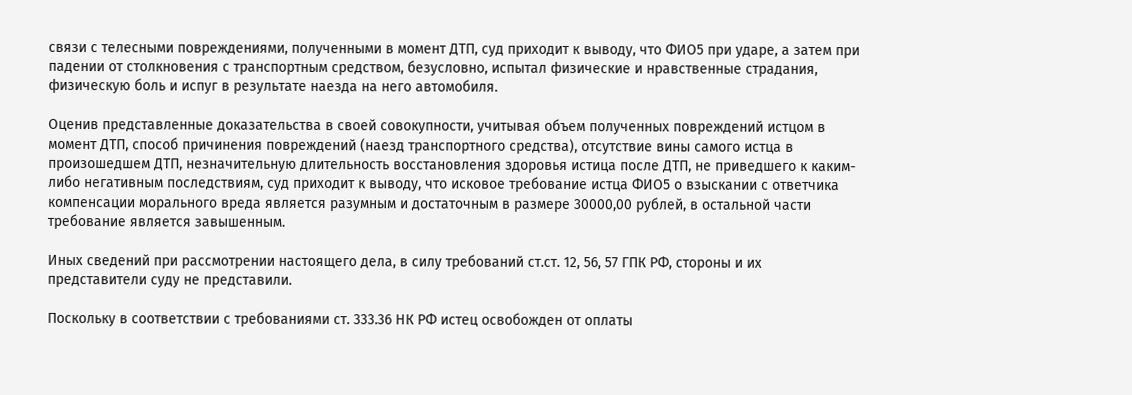связи с телесными повреждениями, полученными в момент ДТП, суд приходит к выводу, что ФИО5 при ударе, а затем при падении от столкновения с транспортным средством, безусловно, испытал физические и нравственные страдания, физическую боль и испуг в результате наезда на него автомобиля.

Оценив представленные доказательства в своей совокупности, учитывая объем полученных повреждений истцом в момент ДТП, способ причинения повреждений (наезд транспортного средства), отсутствие вины самого истца в произошедшем ДТП, незначительную длительность восстановления здоровья истица после ДТП, не приведшего к каким-либо негативным последствиям, суд приходит к выводу, что исковое требование истца ФИО5 о взыскании с ответчика компенсации морального вреда является разумным и достаточным в размере 30000,00 рублей, в остальной части требование является завышенным.

Иных сведений при рассмотрении настоящего дела, в силу требований ст.ст. 12, 56, 57 ГПК РФ, стороны и их представители суду не представили.

Поскольку в соответствии с требованиями ст. 333.36 НК РФ истец освобожден от оплаты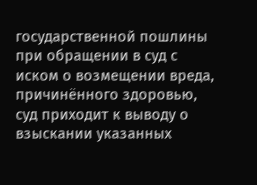государственной пошлины при обращении в суд с иском о возмещении вреда, причинённого здоровью, суд приходит к выводу о взыскании указанных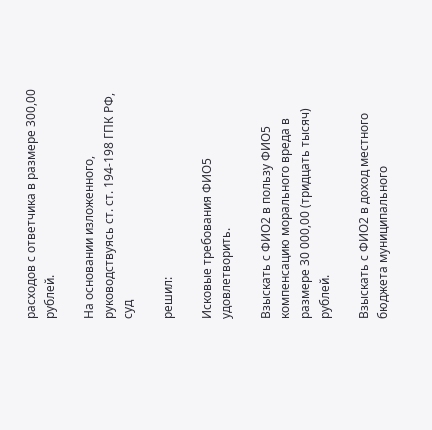расходов с ответчика в размере 300,00 рублей.

На основании изложенного, руководствуясь ст. ст. 194-198 ГПК РФ, суд

решил:

Исковые требования ФИО5 удовлетворить.

Взыскать с ФИО2 в пользу ФИО5 компенсацию морального вреда в размере 30 000,00 (тридцать тысяч) рублей.

Взыскать с ФИО2 в доход местного бюджета муниципального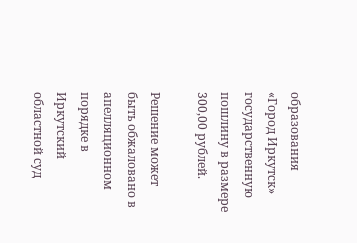образования «Город Иркутск» государственную пошлину в размере 300,00 рублей.

Решение может быть обжаловано в апелляционном порядке в Иркутский областной суд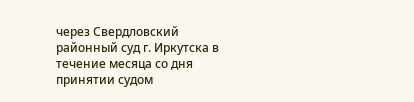через Свердловский районный суд г. Иркутска в течение месяца со дня принятии судом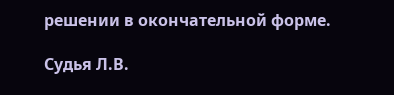решении в окончательной форме.

Судья Л.В.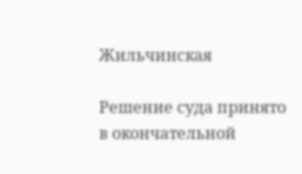Жильчинская

Решение суда принято в окончательной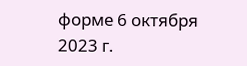форме 6 октября 2023 г.